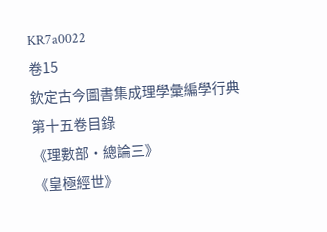KR7a0022
卷15
欽定古今圖書集成理學彙編學行典
第十五卷目錄
《理數部·總論三》
《皇極經世》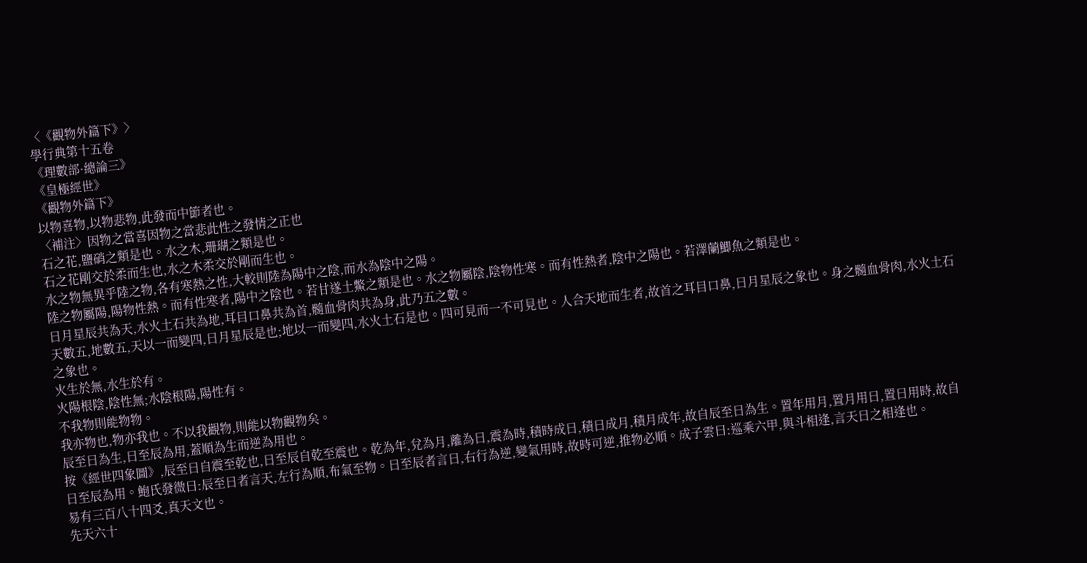〈《觀物外篇下》〉
學行典第十五卷
《理數部·總論三》
《皇極經世》
《觀物外篇下》
以物喜物,以物悲物,此發而中節者也。
〈補注〉因物之當喜因物之當悲此性之發情之正也
石之花,鹽硝之類是也。水之木,珊瑚之類是也。
石之花剛交於柔而生也,水之木柔交於剛而生也。
水之物無異乎陸之物,各有寒熱之性,大較則陸為陽中之陰,而水為陰中之陽。
陸之物屬陽,陽物性熱。而有性寒者,陽中之陰也。若甘遂土鱉之類是也。水之物屬陰,陰物性寒。而有性熱者,陰中之陽也。若澤蘭鯽魚之類是也。
日月星辰共為天,水火土石共為地,耳目口鼻共為首,髓血骨肉共為身,此乃五之數。
天數五,地數五,天以一而變四,日月星辰是也;地以一而變四,水火土石是也。四可見而一不可見也。人合天地而生者,故首之耳目口鼻,日月星辰之象也。身之髓血骨肉,水火土石之象也。
火生於無,水生於有。
火陽根陰,陰性無;水陰根陽,陽性有。
不我物則能物物。
我亦物也,物亦我也。不以我觀物,則能以物觀物矣。
辰至日為生,日至辰為用,蓋順為生而逆為用也。
按《經世四象圖》,辰至日自震至乾也,日至辰自乾至震也。乾為年,兌為月,離為日,震為時,積時成日,積日成月,積月成年,故自辰至日為生。置年用月,置月用日,置日用時,故自日至辰為用。鮑氏發微曰:辰至日者言天,左行為順,布氣至物。日至辰者言日,右行為逆,變氣用時,故時可逆,推物必順。成子雲曰:巡乘六甲,與斗相逢,言天日之相逢也。
易有三百八十四爻,真天文也。
先天六十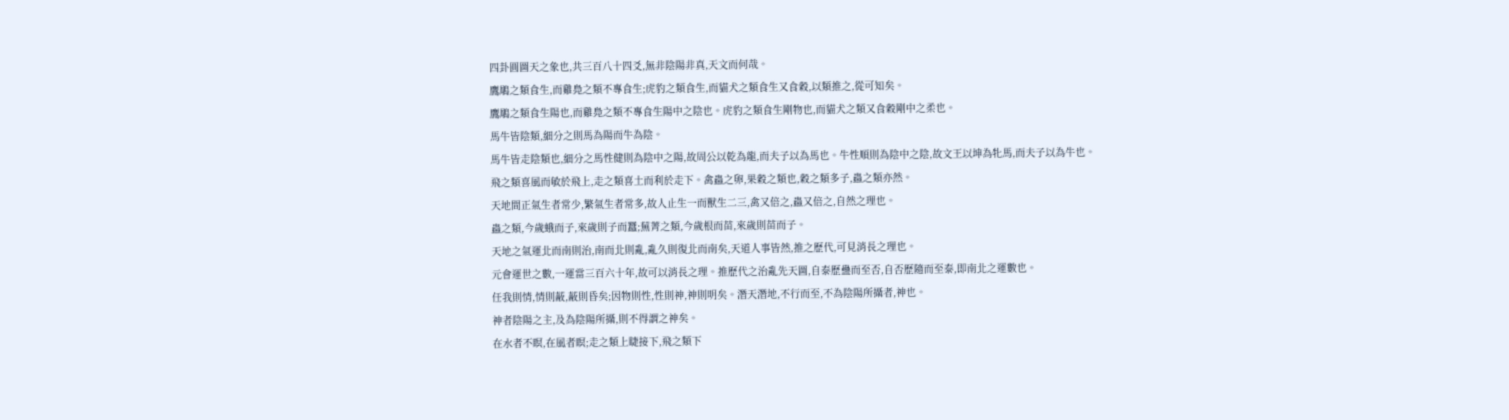四卦圓圖天之象也,共三百八十四爻,無非陰陽非真,天文而何哉。
鷹鵰之類食生,而雞鳧之類不專食生;虎豹之類食生,而貓犬之類食生又食穀,以類推之,從可知矣。
鷹鵰之類食生陽也,而雞鳧之類不專食生陽中之陰也。虎豹之類食生剛物也,而貓犬之類又食穀剛中之柔也。
馬牛皆陰類,細分之則馬為陽而牛為陰。
馬牛皆走陰類也,細分之馬性健則為陰中之陽,故周公以乾為龍,而夫子以為馬也。牛性順則為陰中之陰,故文王以坤為牝馬,而夫子以為牛也。
飛之類喜風而敏於飛上,走之類喜土而利於走下。禽蟲之卵,果穀之類也,穀之類多子,蟲之類亦然。
天地間正氣生者常少,繁氣生者常多,故人止生一而獸生二三,禽又倍之,蟲又倍之,自然之理也。
蟲之類,今歲蛾而子,來歲則子而蠶;蕪菁之類,今歲根而苗,來歲則苗而子。
天地之氣運北而南則治,南而北則亂,亂久則復北而南矣,天道人事皆然,推之歷代,可見消長之理也。
元會運世之數,一運當三百六十年,故可以消長之理。推歷代之治亂先天圖,自泰歷蠱而至否,自否歷隨而至泰,即南北之運數也。
任我則情,情則蔽,蔽則昏矣;因物則性,性則神,神則明矣。潛天潛地,不行而至,不為陰陽所攝者,神也。
神者陰陽之主,及為陰陽所攝,則不得謂之神矣。
在水者不瞑,在風者瞑;走之類上睫接下,飛之類下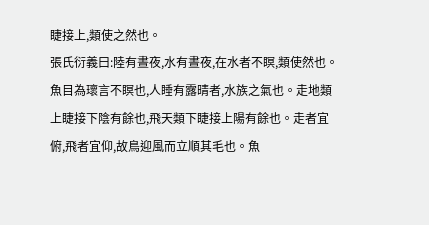睫接上,類使之然也。
張氏衍義曰:陸有晝夜,水有晝夜,在水者不瞑,類使然也。魚目為瓌言不瞑也,人睡有露晴者,水族之氣也。走地類上睫接下陰有餘也,飛天類下睫接上陽有餘也。走者宜俯,飛者宜仰,故鳥迎風而立順其毛也。魚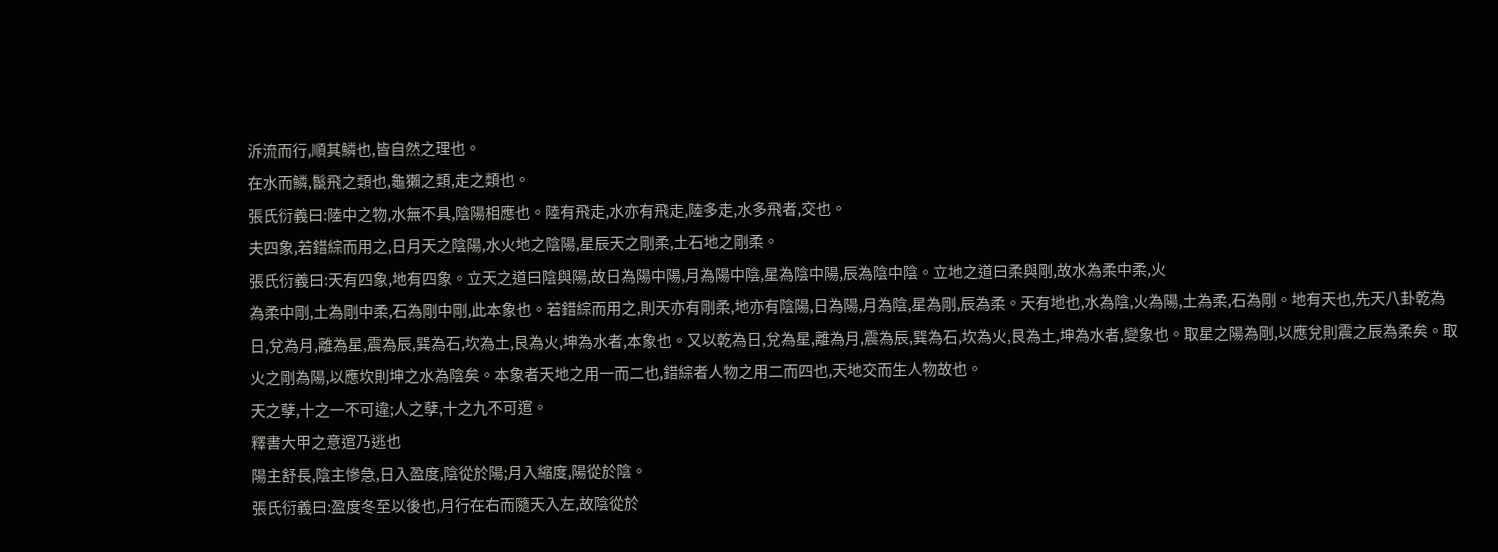泝流而行,順其鱗也,皆自然之理也。
在水而鱗,鬣飛之類也,龜獺之類,走之類也。
張氏衍義曰:陸中之物,水無不具,陰陽相應也。陸有飛走,水亦有飛走,陸多走,水多飛者,交也。
夫四象,若錯綜而用之,日月天之陰陽,水火地之陰陽,星辰天之剛柔,土石地之剛柔。
張氏衍義曰:天有四象,地有四象。立天之道曰陰與陽,故日為陽中陽,月為陽中陰,星為陰中陽,辰為陰中陰。立地之道曰柔與剛,故水為柔中柔,火
為柔中剛,土為剛中柔,石為剛中剛,此本象也。若錯綜而用之,則天亦有剛柔,地亦有陰陽,日為陽,月為陰,星為剛,辰為柔。天有地也,水為陰,火為陽,土為柔,石為剛。地有天也,先天八卦乾為日,兌為月,離為星,震為辰,巽為石,坎為土,艮為火,坤為水者,本象也。又以乾為日,兌為星,離為月,震為辰,巽為石,坎為火,艮為土,坤為水者,變象也。取星之陽為剛,以應兌則震之辰為柔矣。取火之剛為陽,以應坎則坤之水為陰矣。本象者天地之用一而二也,錯綜者人物之用二而四也,天地交而生人物故也。
天之孽,十之一不可違;人之孽,十之九不可逭。
釋書大甲之意逭乃逃也
陽主舒長,陰主慘急,日入盈度,陰從於陽;月入縮度,陽從於陰。
張氏衍義曰:盈度冬至以後也,月行在右而隨天入左,故陰從於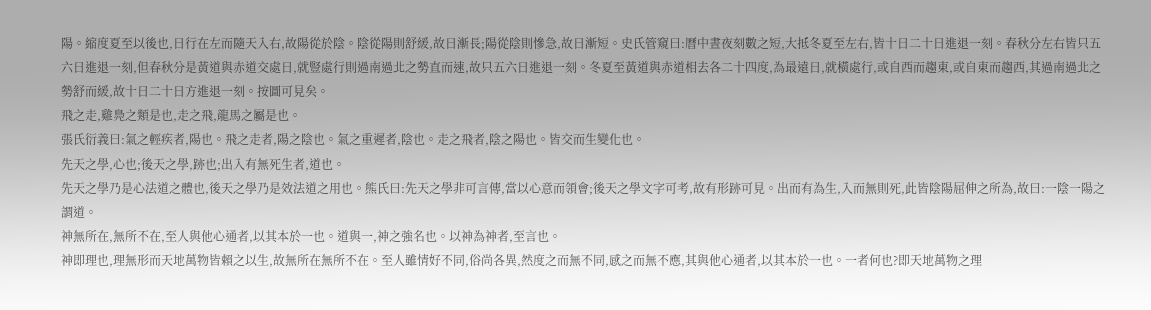陽。縮度夏至以後也,日行在左而隨天入右,故陽從於陰。陰從陽則舒緩,故日漸長;陽從陰則慘急,故日漸短。史氏管窺曰:曆中晝夜刻數之短,大抵冬夏至左右,皆十日二十日進退一刻。春秋分左右皆只五六日進退一刻,但春秋分是黃道與赤道交處日,就豎處行則過南過北之勢直而速,故只五六日進退一刻。冬夏至黃道與赤道相去各二十四度,為最遠日,就橫處行,或自西而趨東,或自東而趨西,其過南過北之勢舒而緩,故十日二十日方進退一刻。按圖可見矣。
飛之走,雞鳧之類是也,走之飛,龍馬之屬是也。
張氏衍義曰:氣之輕疾者,陽也。飛之走者,陽之陰也。氣之重遲者,陰也。走之飛者,陰之陽也。皆交而生變化也。
先天之學,心也;後天之學,跡也;出入有無死生者,道也。
先天之學乃是心法道之體也,後天之學乃是效法道之用也。熊氏曰:先天之學非可言傳,當以心意而領會;後天之學文字可考,故有形跡可見。出而有為生,入而無則死,此皆陰陽屈伸之所為,故曰:一陰一陽之謂道。
神無所在,無所不在,至人與他心通者,以其本於一也。道與一,神之強名也。以神為神者,至言也。
神即理也,理無形而天地萬物皆賴之以生,故無所在無所不在。至人雖情好不同,俗尚各異,然度之而無不同,感之而無不應,其與他心通者,以其本於一也。一者何也?即天地萬物之理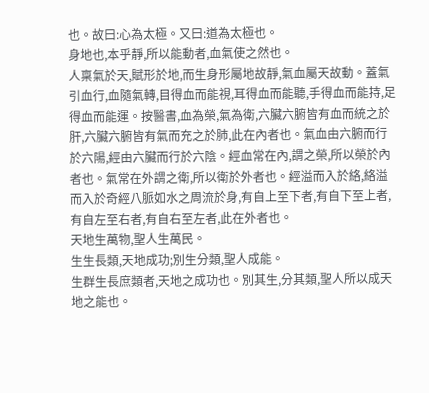也。故曰:心為太極。又曰:道為太極也。
身地也,本乎靜,所以能動者,血氣使之然也。
人稟氣於天,賦形於地,而生身形屬地故靜,氣血屬天故動。蓋氣引血行,血隨氣轉,目得血而能視,耳得血而能聽,手得血而能持,足得血而能運。按醫書,血為榮,氣為衛,六臟六腑皆有血而統之於肝,六臟六腑皆有氣而充之於肺,此在內者也。氣血由六腑而行於六陽,經由六臟而行於六陰。經血常在內,謂之榮,所以榮於內者也。氣常在外謂之衛,所以衛於外者也。經溢而入於絡,絡溢而入於奇經八脈如水之周流於身,有自上至下者,有自下至上者,有自左至右者,有自右至左者,此在外者也。
天地生萬物,聖人生萬民。
生生長類,天地成功;別生分類,聖人成能。
生群生長庶類者,天地之成功也。別其生,分其類,聖人所以成天地之能也。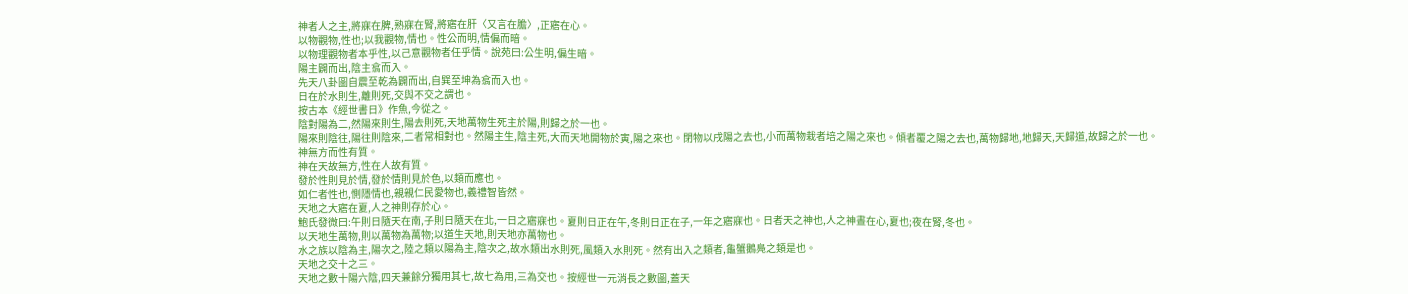神者人之主,將寐在脾,熟寐在腎,將寤在肝〈又言在膽〉,正寤在心。
以物觀物,性也;以我觀物,情也。性公而明,情偏而暗。
以物理觀物者本乎性,以己意觀物者任乎情。說苑曰:公生明,偏生暗。
陽主闢而出,陰主翕而入。
先天八卦圖自震至乾為闢而出,自巽至坤為翕而入也。
日在於水則生,離則死,交與不交之謂也。
按古本《經世書日》作魚,今從之。
陰對陽為二,然陽來則生,陽去則死,天地萬物生死主於陽,則歸之於一也。
陽來則陰往,陽往則陰來,二者常相對也。然陽主生,陰主死,大而天地開物於寅,陽之來也。閉物以戌陽之去也,小而萬物栽者培之陽之來也。傾者覆之陽之去也,萬物歸地,地歸天,天歸道,故歸之於一也。
神無方而性有質。
神在天故無方,性在人故有質。
發於性則見於情,發於情則見於色,以類而應也。
如仁者性也,惻隱情也,親親仁民愛物也,義禮智皆然。
天地之大寤在夏,人之神則存於心。
鮑氏發微曰:午則日隨天在南,子則日隨天在北,一日之寤寐也。夏則日正在午,冬則日正在子,一年之寤寐也。日者天之神也,人之神晝在心,夏也;夜在腎,冬也。
以天地生萬物,則以萬物為萬物;以道生天地,則天地亦萬物也。
水之族以陰為主,陽次之,陸之類以陽為主,陰次之,故水類出水則死,風類入水則死。然有出入之類者,龜蟹鵝鳧之類是也。
天地之交十之三。
天地之數十陽六陰,四天兼餘分獨用其七,故七為用,三為交也。按經世一元消長之數圖,蓋天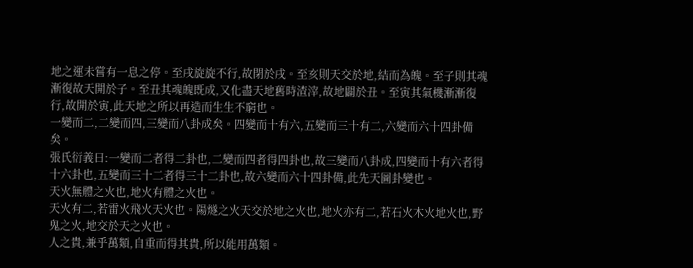地之運未嘗有一息之停。至戌旋旋不行,故閉於戌。至亥則天交於地,結而為魄。至子則其魂漸復故天開於子。至丑其魂魄既成,又化盡天地舊時渣滓,故地闢於丑。至寅其氣機漸漸復行,故開於寅,此天地之所以再造而生生不窮也。
一變而二,二變而四,三變而八卦成矣。四變而十有六,五變而三十有二,六變而六十四卦備矣。
張氏衍義曰:一變而二者得二卦也,二變而四者得四卦也,故三變而八卦成,四變而十有六者得十六卦也,五變而三十二者得三十二卦也,故六變而六十四卦備,此先天圖卦變也。
天火無體之火也,地火有體之火也。
天火有二,若雷火飛火天火也。陽燧之火天交於地之火也,地火亦有二,若石火木火地火也,野鬼之火,地交於天之火也。
人之貴,兼乎萬類,自重而得其貴,所以能用萬類。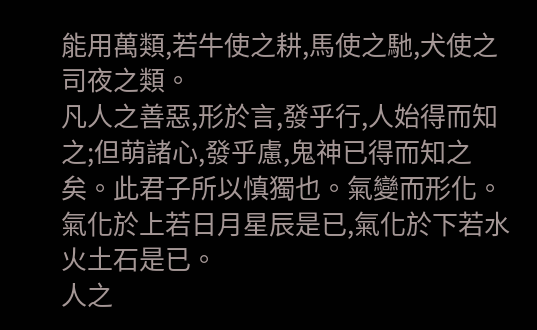能用萬類,若牛使之耕,馬使之馳,犬使之司夜之類。
凡人之善惡,形於言,發乎行,人始得而知之;但萌諸心,發乎慮,鬼神已得而知之矣。此君子所以慎獨也。氣變而形化。
氣化於上若日月星辰是已,氣化於下若水火土石是已。
人之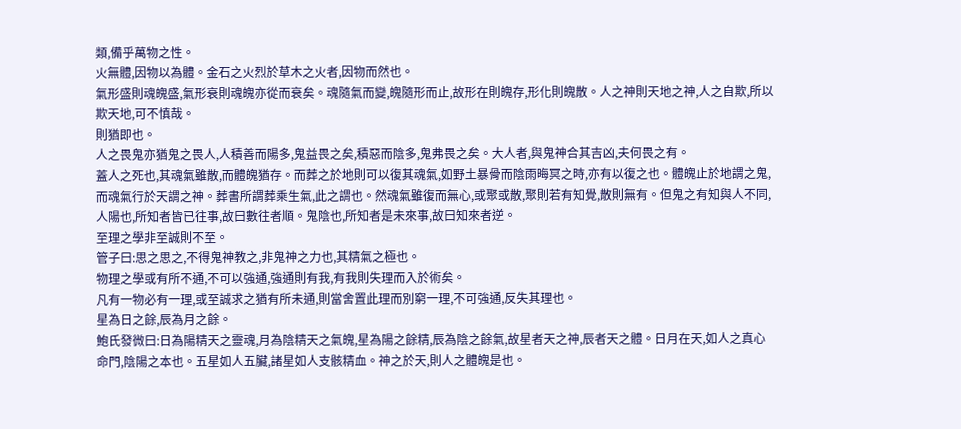類,備乎萬物之性。
火無體,因物以為體。金石之火烈於草木之火者,因物而然也。
氣形盛則魂魄盛,氣形衰則魂魄亦從而衰矣。魂隨氣而變,魄隨形而止,故形在則魄存,形化則魄散。人之神則天地之神,人之自欺,所以欺天地,可不慎哉。
則猶即也。
人之畏鬼亦猶鬼之畏人,人積善而陽多,鬼益畏之矣,積惡而陰多,鬼弗畏之矣。大人者,與鬼神合其吉凶,夫何畏之有。
蓋人之死也,其魂氣雖散,而體魄猶存。而葬之於地則可以復其魂氣,如野土暴骨而陰雨晦冥之時,亦有以復之也。體魄止於地謂之鬼,而魂氣行於天謂之神。葬書所謂葬乘生氣,此之謂也。然魂氣雖復而無心,或聚或散,聚則若有知覺,散則無有。但鬼之有知與人不同,人陽也,所知者皆已往事,故曰數往者順。鬼陰也,所知者是未來事,故曰知來者逆。
至理之學非至誠則不至。
管子曰:思之思之,不得鬼神教之,非鬼神之力也,其精氣之極也。
物理之學或有所不通,不可以強通,強通則有我,有我則失理而入於術矣。
凡有一物必有一理,或至誠求之猶有所未通,則當舍置此理而別窮一理,不可強通,反失其理也。
星為日之餘,辰為月之餘。
鮑氏發微曰:日為陽精天之靈魂,月為陰精天之氣魄,星為陽之餘精,辰為陰之餘氣,故星者天之神,辰者天之體。日月在天,如人之真心命門,陰陽之本也。五星如人五臟,諸星如人支骸精血。神之於天,則人之體魄是也。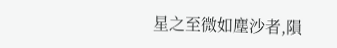星之至微如塵沙者,隕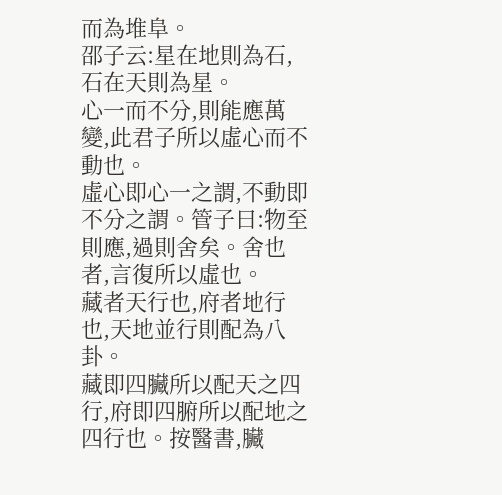而為堆阜。
邵子云:星在地則為石,石在天則為星。
心一而不分,則能應萬變,此君子所以虛心而不動也。
虛心即心一之謂,不動即不分之謂。管子曰:物至則應,過則舍矣。舍也者,言復所以虛也。
藏者天行也,府者地行也,天地並行則配為八卦。
藏即四臟所以配天之四行,府即四腑所以配地之四行也。按醫書,臟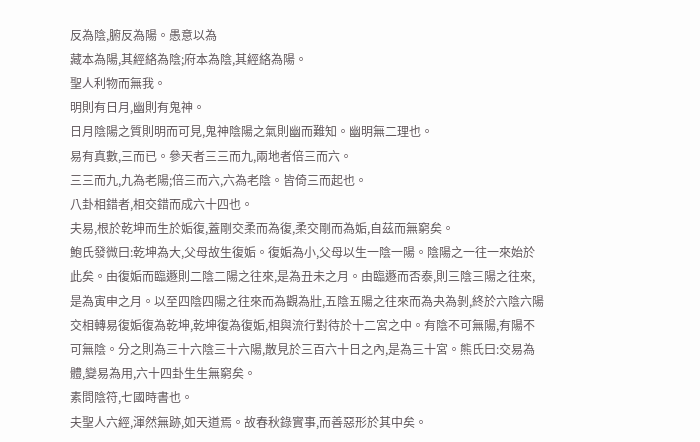反為陰,腑反為陽。愚意以為
藏本為陽,其經絡為陰;府本為陰,其經絡為陽。
聖人利物而無我。
明則有日月,幽則有鬼神。
日月陰陽之質則明而可見,鬼神陰陽之氣則幽而難知。幽明無二理也。
易有真數,三而已。參天者三三而九,兩地者倍三而六。
三三而九,九為老陽;倍三而六,六為老陰。皆倚三而起也。
八卦相錯者,相交錯而成六十四也。
夫易,根於乾坤而生於姤復,蓋剛交柔而為復,柔交剛而為姤,自茲而無窮矣。
鮑氏發微曰:乾坤為大,父母故生復姤。復姤為小,父母以生一陰一陽。陰陽之一往一來始於此矣。由復姤而臨遯則二陰二陽之往來,是為丑未之月。由臨遯而否泰,則三陰三陽之往來,是為寅申之月。以至四陰四陽之往來而為觀為壯,五陰五陽之往來而為夬為剝,終於六陰六陽交相轉易復姤復為乾坤,乾坤復為復姤,相與流行對待於十二宮之中。有陰不可無陽,有陽不可無陰。分之則為三十六陰三十六陽,散見於三百六十日之內,是為三十宮。熊氏曰:交易為體,變易為用,六十四卦生生無窮矣。
素問陰符,七國時書也。
夫聖人六經,渾然無跡,如天道焉。故春秋錄實事,而善惡形於其中矣。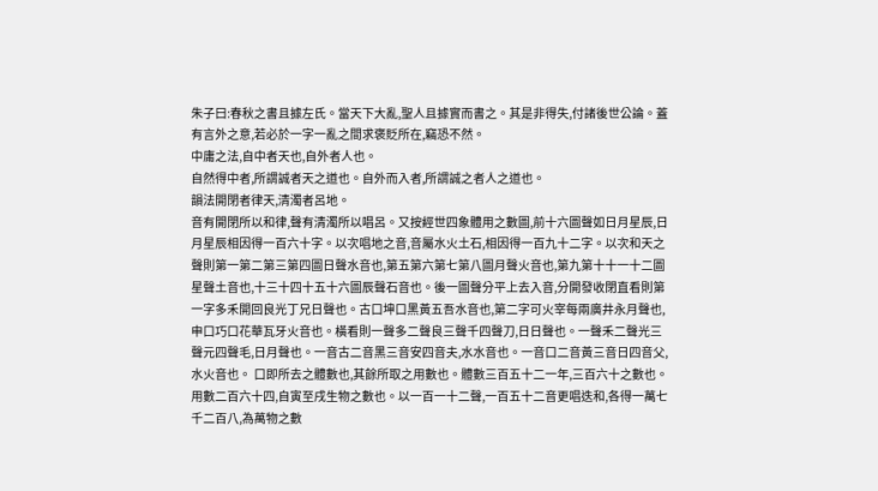朱子曰:春秋之書且據左氏。當天下大亂,聖人且據實而書之。其是非得失,付諸後世公論。蓋有言外之意,若必於一字一亂之間求褒貶所在,竊恐不然。
中庸之法,自中者天也,自外者人也。
自然得中者,所謂誠者天之道也。自外而入者,所謂誠之者人之道也。
韻法開閉者律天,清濁者呂地。
音有開閉所以和律,聲有清濁所以唱呂。又按經世四象體用之數圖,前十六圖聲如日月星辰,日月星辰相因得一百六十字。以次唱地之音,音屬水火土石,相因得一百九十二字。以次和天之聲則第一第二第三第四圖日聲水音也,第五第六第七第八圖月聲火音也,第九第十十一十二圖星聲土音也,十三十四十五十六圖辰聲石音也。後一圖聲分平上去入音,分開發收閉直看則第一字多禾開回良光丁兄日聲也。古口坤口黑黃五吾水音也,第二字可火宰每兩廣井永月聲也,申口巧口花華瓦牙火音也。橫看則一聲多二聲良三聲千四聲刀,日日聲也。一聲禾二聲光三聲元四聲毛,日月聲也。一音古二音黑三音安四音夫,水水音也。一音口二音黃三音日四音父,水火音也。 口即所去之體數也,其餘所取之用數也。體數三百五十二一年,三百六十之數也。用數二百六十四,自寅至戌生物之數也。以一百一十二聲,一百五十二音更唱迭和,各得一萬七千二百八,為萬物之數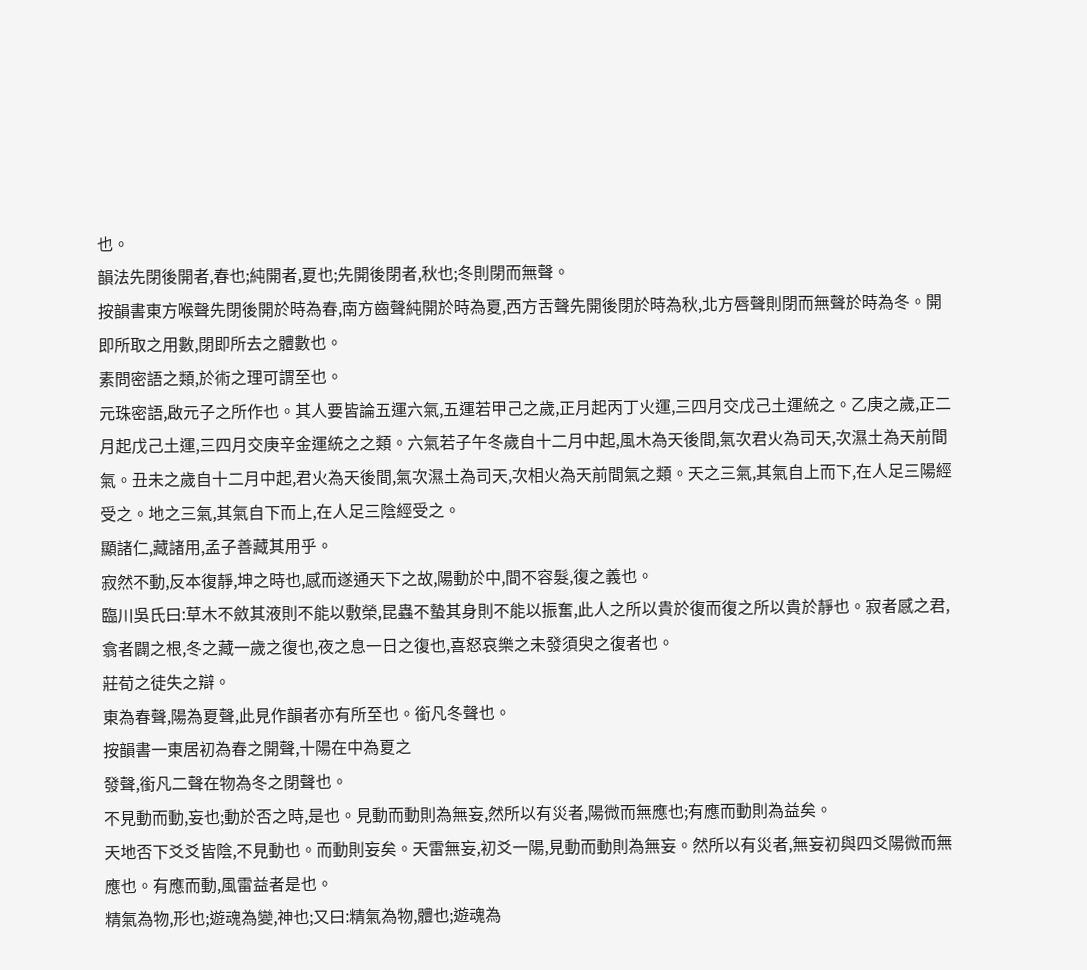也。
韻法先閉後開者,春也;純開者,夏也;先開後閉者,秋也;冬則閉而無聲。
按韻書東方喉聲先閉後開於時為春,南方齒聲純開於時為夏,西方舌聲先開後閉於時為秋,北方唇聲則閉而無聲於時為冬。開即所取之用數,閉即所去之體數也。
素問密語之類,於術之理可謂至也。
元珠密語,啟元子之所作也。其人要皆論五運六氣,五運若甲己之歲,正月起丙丁火運,三四月交戊己土運統之。乙庚之歲,正二月起戊己土運,三四月交庚辛金運統之之類。六氣若子午冬歲自十二月中起,風木為天後間,氣次君火為司天,次濕土為天前間氣。丑未之歲自十二月中起,君火為天後間,氣次濕土為司天,次相火為天前間氣之類。天之三氣,其氣自上而下,在人足三陽經受之。地之三氣,其氣自下而上,在人足三陰經受之。
顯諸仁,藏諸用,孟子善藏其用乎。
寂然不動,反本復靜,坤之時也,感而遂通天下之故,陽動於中,間不容髮,復之義也。
臨川吳氏曰:草木不斂其液則不能以敷榮,昆蟲不蟄其身則不能以振奮,此人之所以貴於復而復之所以貴於靜也。寂者感之君,翕者闢之根,冬之藏一歲之復也,夜之息一日之復也,喜怒哀樂之未發須臾之復者也。
莊荀之徒失之辯。
東為春聲,陽為夏聲,此見作韻者亦有所至也。銜凡冬聲也。
按韻書一東居初為春之開聲,十陽在中為夏之
發聲,銜凡二聲在物為冬之閉聲也。
不見動而動,妄也;動於否之時,是也。見動而動則為無妄,然所以有災者,陽微而無應也;有應而動則為益矣。
天地否下爻爻皆陰,不見動也。而動則妄矣。天雷無妄,初爻一陽,見動而動則為無妄。然所以有災者,無妄初與四爻陽微而無應也。有應而動,風雷益者是也。
精氣為物,形也;遊魂為變,神也;又曰:精氣為物,體也;遊魂為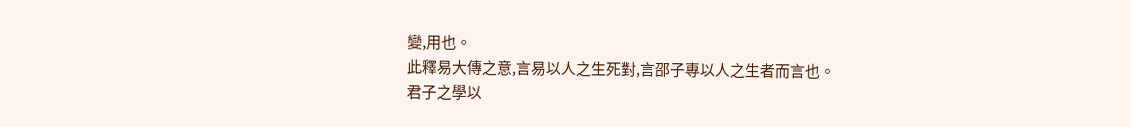變,用也。
此釋易大傳之意,言易以人之生死對,言邵子專以人之生者而言也。
君子之學以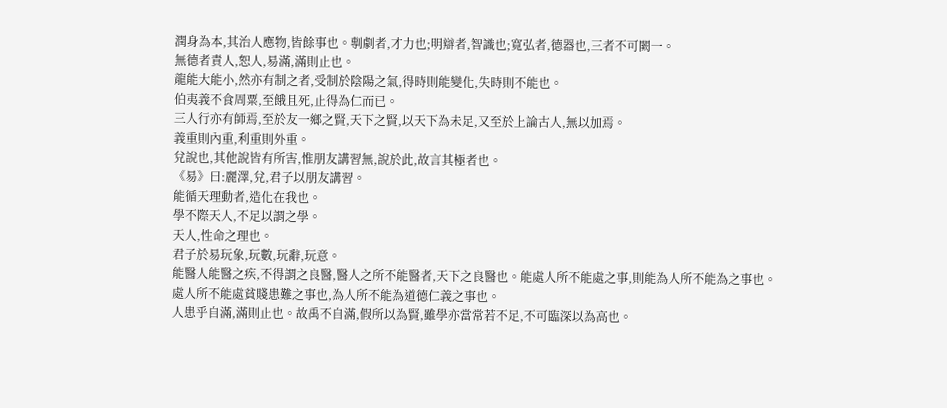潤身為本,其治人應物,皆餘事也。剸劇者,才力也;明辯者,智識也;寬弘者,德器也,三者不可闕一。
無德者責人,恕人,易滿,滿則止也。
龍能大能小,然亦有制之者,受制於陰陽之氣,得時則能變化,失時則不能也。
伯夷義不食周粟,至餓且死,止得為仁而已。
三人行亦有師焉,至於友一鄉之賢,天下之賢,以天下為未足,又至於上論古人,無以加焉。
義重則內重,利重則外重。
兌說也,其他說皆有所害,惟朋友講習無,說於此,故言其極者也。
《易》曰:麗澤,兌,君子以朋友講習。
能循天理動者,造化在我也。
學不際天人,不足以謂之學。
天人,性命之理也。
君子於易玩象,玩數,玩辭,玩意。
能醫人能醫之疾,不得謂之良醫,醫人之所不能醫者,天下之良醫也。能處人所不能處之事,則能為人所不能為之事也。
處人所不能處貧賤患難之事也,為人所不能為道德仁義之事也。
人患乎自滿,滿則止也。故禹不自滿,假所以為賢,雖學亦當常若不足,不可臨深以為高也。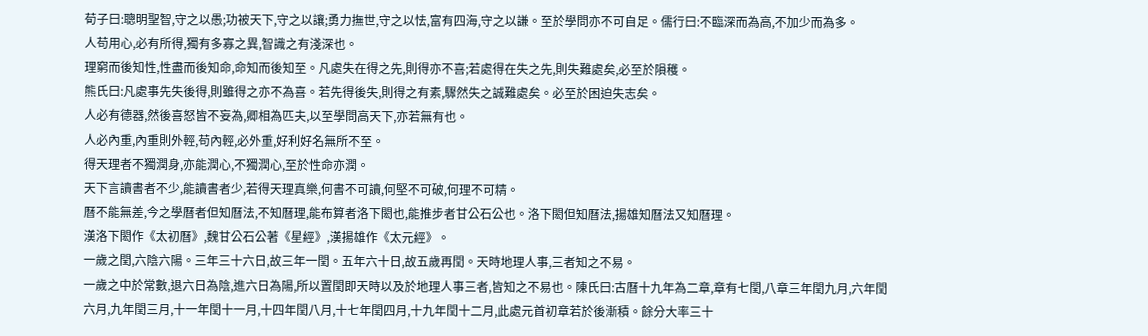荀子曰:聰明聖智,守之以愚;功被天下,守之以讓;勇力撫世,守之以怯,富有四海,守之以謙。至於學問亦不可自足。儒行曰:不臨深而為高,不加少而為多。
人苟用心,必有所得,獨有多寡之異,智識之有淺深也。
理窮而後知性,性盡而後知命,命知而後知至。凡處失在得之先,則得亦不喜;若處得在失之先,則失難處矣,必至於隕穫。
熊氏曰:凡處事先失後得,則雖得之亦不為喜。若先得後失,則得之有素,驟然失之誠難處矣。必至於困迫失志矣。
人必有德器,然後喜怒皆不妄為,卿相為匹夫,以至學問高天下,亦若無有也。
人必內重,內重則外輕,苟內輕,必外重,好利好名無所不至。
得天理者不獨潤身,亦能潤心,不獨潤心,至於性命亦潤。
天下言讀書者不少,能讀書者少,若得天理真樂,何書不可讀,何堅不可破,何理不可精。
曆不能無差,今之學曆者但知曆法,不知曆理,能布算者洛下閎也,能推步者甘公石公也。洛下閎但知曆法,揚雄知曆法又知曆理。
漢洛下閎作《太初曆》,魏甘公石公著《星經》,漢揚雄作《太元經》。
一歲之閏,六陰六陽。三年三十六日,故三年一閏。五年六十日,故五歲再閏。天時地理人事,三者知之不易。
一歲之中於常數,退六日為陰,進六日為陽,所以置閏即天時以及於地理人事三者,皆知之不易也。陳氏曰:古曆十九年為二章,章有七閏,八章三年閏九月,六年閏六月,九年閏三月,十一年閏十一月,十四年閏八月,十七年閏四月,十九年閏十二月,此處元首初章若於後漸積。餘分大率三十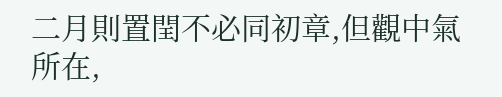二月則置閏不必同初章,但觀中氣所在,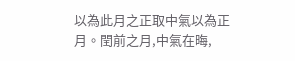以為此月之正取中氣以為正月。閏前之月,中氣在晦,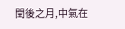閏後之月,中氣在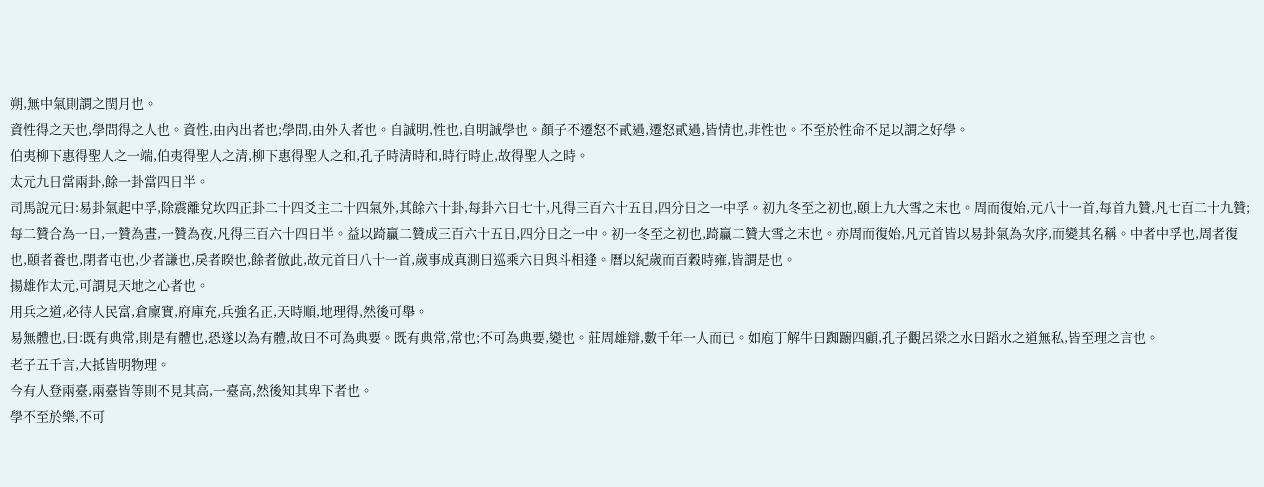朔,無中氣則謂之閏月也。
資性得之天也,學問得之人也。資性,由內出者也;學問,由外入者也。自誠明,性也,自明誠學也。顏子不遷怒不貳過,遷怒貳過,皆情也,非性也。不至於性命不足以謂之好學。
伯夷柳下惠得聖人之一端,伯夷得聖人之清,柳下惠得聖人之和,孔子時清時和,時行時止,故得聖人之時。
太元九日當兩卦,餘一卦當四日半。
司馬說元曰:易卦氣起中孚,除震離兌坎四正卦二十四爻主二十四氣外,其餘六十卦,每卦六日七十,凡得三百六十五日,四分日之一中孚。初九冬至之初也,頤上九大雪之末也。周而復始,元八十一首,每首九贊,凡七百二十九贊;每二贊合為一日,一贊為晝,一贊為夜,凡得三百六十四日半。益以踦贏二贊成三百六十五日,四分日之一中。初一冬至之初也,踦贏二贊大雪之末也。亦周而復始,凡元首皆以易卦氣為次序,而變其名稱。中者中孚也,周者復也,頤者養也,閉者屯也,少者謙也,戾者睽也,餘者倣此,故元首曰八十一首,歲事成真測曰巡乘六日與斗相逢。曆以紀歲而百穀時雍,皆謂是也。
揚雄作太元,可謂見天地之心者也。
用兵之道,必待人民富,倉廩實,府庫充,兵強名正,天時順,地理得,然後可舉。
易無體也,曰:既有典常,則是有體也,恐遂以為有體,故曰不可為典要。既有典常,常也;不可為典要,變也。莊周雄辯,數千年一人而已。如庖丁解牛曰踟躕四顧,孔子觀呂梁之水曰蹈水之道無私,皆至理之言也。
老子五千言,大抵皆明物理。
今有人登兩臺,兩臺皆等則不見其高,一臺高,然後知其卑下者也。
學不至於樂,不可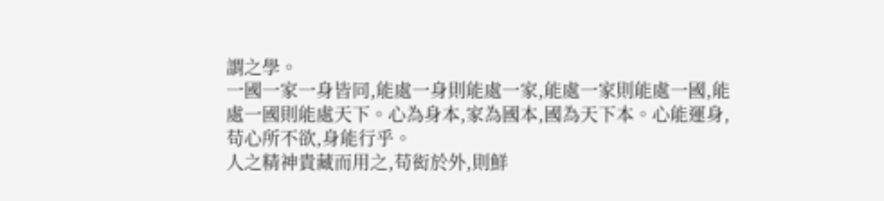謂之學。
一國一家一身皆同,能處一身則能處一家,能處一家則能處一國,能處一國則能處天下。心為身本,家為國本,國為天下本。心能運身,苟心所不欲,身能行乎。
人之精神貴藏而用之,苟衒於外,則鮮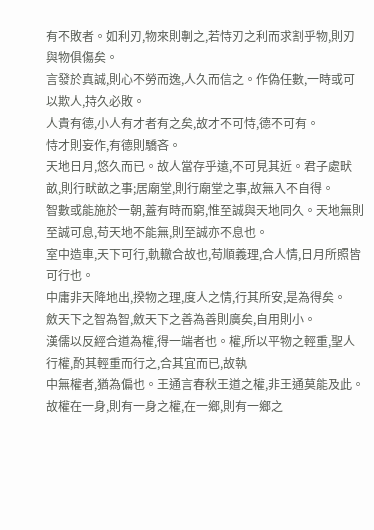有不敗者。如利刃,物來則剸之,若恃刃之利而求割乎物,則刃與物俱傷矣。
言發於真誠,則心不勞而逸,人久而信之。作偽任數,一時或可以欺人,持久必敗。
人貴有德,小人有才者有之矣,故才不可恃,德不可有。
恃才則妄作,有德則驕吝。
天地日月,悠久而已。故人當存乎遠,不可見其近。君子處畎畝,則行畎畝之事;居廟堂,則行廟堂之事,故無入不自得。
智數或能施於一朝,蓋有時而窮,惟至誠與天地同久。天地無則至誠可息,苟天地不能無,則至誠亦不息也。
室中造車,天下可行,軌轍合故也,苟順義理,合人情,日月所照皆可行也。
中庸非天降地出,揆物之理,度人之情,行其所安,是為得矣。
斂天下之智為智,斂天下之善為善則廣矣,自用則小。
漢儒以反經合道為權,得一端者也。權,所以平物之輕重,聖人行權,酌其輕重而行之,合其宜而已,故執
中無權者,猶為偏也。王通言春秋王道之權,非王通莫能及此。故權在一身,則有一身之權,在一鄉,則有一鄉之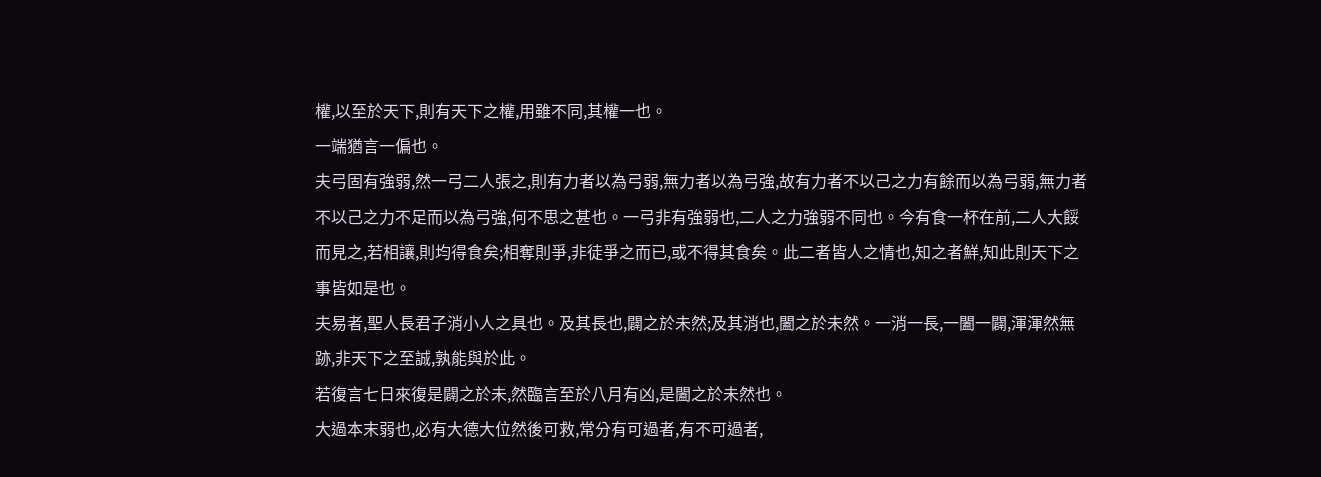權,以至於天下,則有天下之權,用雖不同,其權一也。
一端猶言一偏也。
夫弓固有強弱,然一弓二人張之,則有力者以為弓弱,無力者以為弓強,故有力者不以己之力有餘而以為弓弱,無力者不以己之力不足而以為弓強,何不思之甚也。一弓非有強弱也,二人之力強弱不同也。今有食一杯在前,二人大餒而見之,若相讓,則均得食矣;相奪則爭,非徒爭之而已,或不得其食矣。此二者皆人之情也,知之者鮮,知此則天下之事皆如是也。
夫易者,聖人長君子消小人之具也。及其長也,闢之於未然;及其消也,闔之於未然。一消一長,一闔一闢,渾渾然無跡,非天下之至誠,孰能與於此。
若復言七日來復是闢之於未,然臨言至於八月有凶,是闔之於未然也。
大過本末弱也,必有大德大位然後可救,常分有可過者,有不可過者,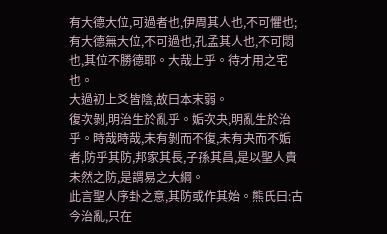有大德大位,可過者也,伊周其人也,不可懼也;有大德無大位,不可過也,孔孟其人也,不可悶也,其位不勝德耶。大哉上乎。待才用之宅也。
大過初上爻皆陰,故曰本末弱。
復次剝,明治生於亂乎。姤次夬,明亂生於治乎。時哉時哉,未有剝而不復,未有夬而不姤者,防乎其防,邦家其長,子孫其昌,是以聖人貴未然之防,是謂易之大綱。
此言聖人序卦之意,其防或作其始。熊氏曰:古今治亂,只在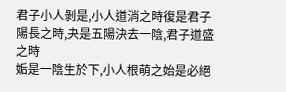君子小人剝是,小人道消之時復是君子陽長之時,夬是五陽決去一陰,君子道盛之時
姤是一陰生於下,小人根萌之始是必絕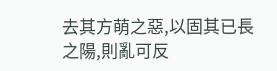去其方萌之惡,以固其已長之陽,則亂可反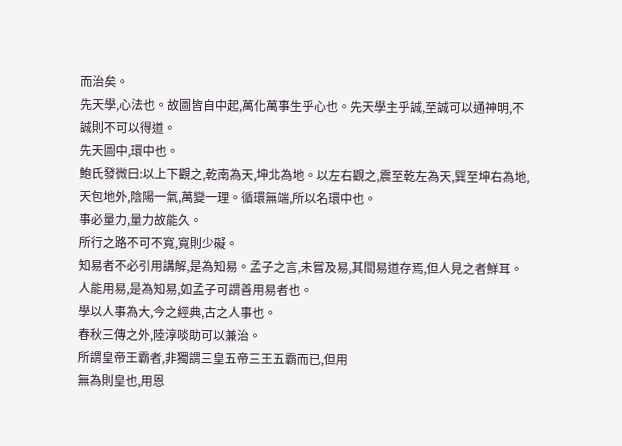而治矣。
先天學,心法也。故圖皆自中起,萬化萬事生乎心也。先天學主乎誠,至誠可以通神明,不誠則不可以得道。
先天圖中,環中也。
鮑氏發微曰:以上下觀之,乾南為天,坤北為地。以左右觀之,震至乾左為天,巽至坤右為地,天包地外,陰陽一氣,萬變一理。循環無端,所以名環中也。
事必量力,量力故能久。
所行之路不可不寬,寬則少礙。
知易者不必引用講解,是為知易。孟子之言,未嘗及易,其間易道存焉,但人見之者鮮耳。人能用易,是為知易,如孟子可謂善用易者也。
學以人事為大,今之經典,古之人事也。
春秋三傳之外,陸淳啖助可以兼治。
所謂皇帝王霸者,非獨謂三皇五帝三王五霸而已,但用
無為則皇也,用恩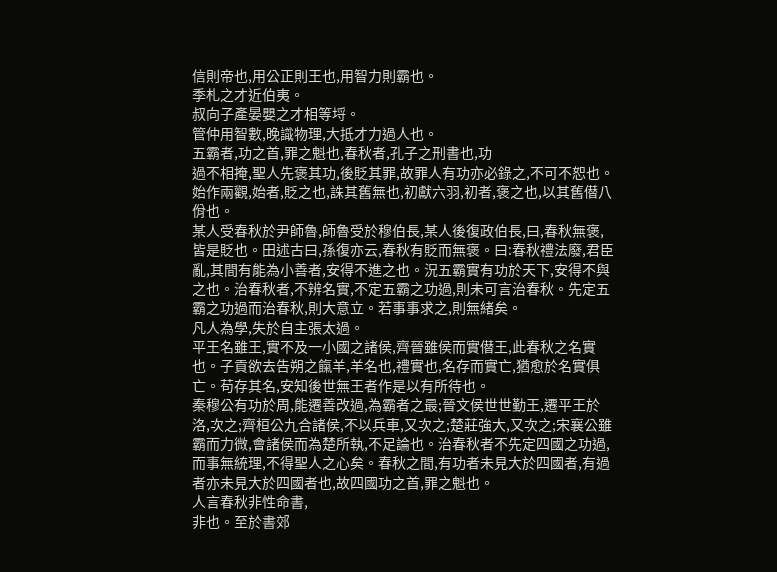信則帝也,用公正則王也,用智力則霸也。
季札之才近伯夷。
叔向子產晏嬰之才相等埒。
管仲用智數,晚識物理,大抵才力過人也。
五霸者,功之首,罪之魁也,春秋者,孔子之刑書也,功
過不相掩,聖人先褒其功,後貶其罪,故罪人有功亦必錄之,不可不恕也。
始作兩觀,始者,貶之也,誅其舊無也,初獻六羽,初者,褒之也,以其舊僣八佾也。
某人受春秋於尹師魯,師魯受於穆伯長,某人後復政伯長,曰,春秋無褒,皆是貶也。田述古曰,孫復亦云,春秋有貶而無褒。曰:春秋禮法廢,君臣亂,其間有能為小善者,安得不進之也。況五霸實有功於天下,安得不與之也。治春秋者,不辨名實,不定五霸之功過,則未可言治春秋。先定五霸之功過而治春秋,則大意立。若事事求之,則無緒矣。
凡人為學,失於自主張太過。
平王名雖王,實不及一小國之諸侯,齊晉雖侯而實僣王,此春秋之名實也。子貢欲去告朔之餼羊,羊名也,禮實也,名存而實亡,猶愈於名實俱亡。苟存其名,安知後世無王者作是以有所待也。
秦穆公有功於周,能遷善改過,為霸者之最;晉文侯世世勤王,遷平王於洛,次之;齊桓公九合諸侯,不以兵車,又次之;楚莊強大,又次之;宋襄公雖霸而力微,會諸侯而為楚所執,不足論也。治春秋者不先定四國之功過,而事無統理,不得聖人之心矣。春秋之間,有功者未見大於四國者,有過者亦未見大於四國者也,故四國功之首,罪之魁也。
人言春秋非性命書,
非也。至於書郊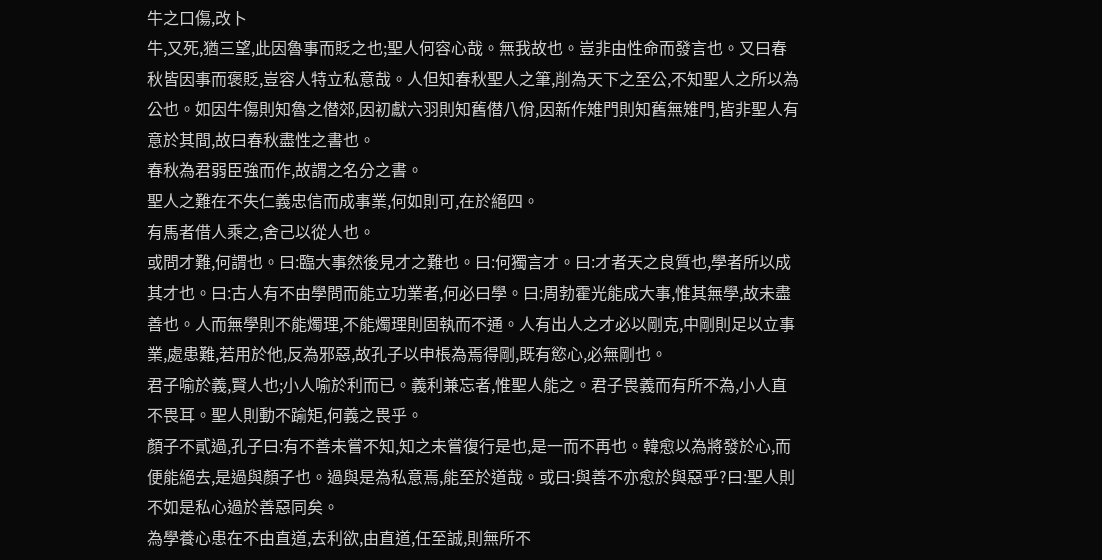牛之口傷,改卜
牛,又死,猶三望,此因魯事而貶之也;聖人何容心哉。無我故也。豈非由性命而發言也。又曰春秋皆因事而褒貶,豈容人特立私意哉。人但知春秋聖人之筆,削為天下之至公,不知聖人之所以為公也。如因牛傷則知魯之僣郊,因初獻六羽則知舊僣八佾,因新作雉門則知舊無雉門,皆非聖人有意於其間,故曰春秋盡性之書也。
春秋為君弱臣強而作,故謂之名分之書。
聖人之難在不失仁義忠信而成事業,何如則可,在於絕四。
有馬者借人乘之,舍己以從人也。
或問才難,何謂也。曰:臨大事然後見才之難也。曰:何獨言才。曰:才者天之良質也,學者所以成其才也。曰:古人有不由學問而能立功業者,何必曰學。曰:周勃霍光能成大事,惟其無學,故未盡善也。人而無學則不能燭理,不能燭理則固執而不通。人有出人之才必以剛克,中剛則足以立事業,處患難,若用於他,反為邪惡,故孔子以申棖為焉得剛,既有慾心,必無剛也。
君子喻於義,賢人也;小人喻於利而已。義利兼忘者,惟聖人能之。君子畏義而有所不為,小人直不畏耳。聖人則動不踰矩,何義之畏乎。
顏子不貳過,孔子曰:有不善未嘗不知,知之未嘗復行是也,是一而不再也。韓愈以為將發於心,而便能絕去,是過與顏子也。過與是為私意焉,能至於道哉。或曰:與善不亦愈於與惡乎?曰:聖人則不如是私心過於善惡同矣。
為學養心患在不由直道,去利欲,由直道,任至誠,則無所不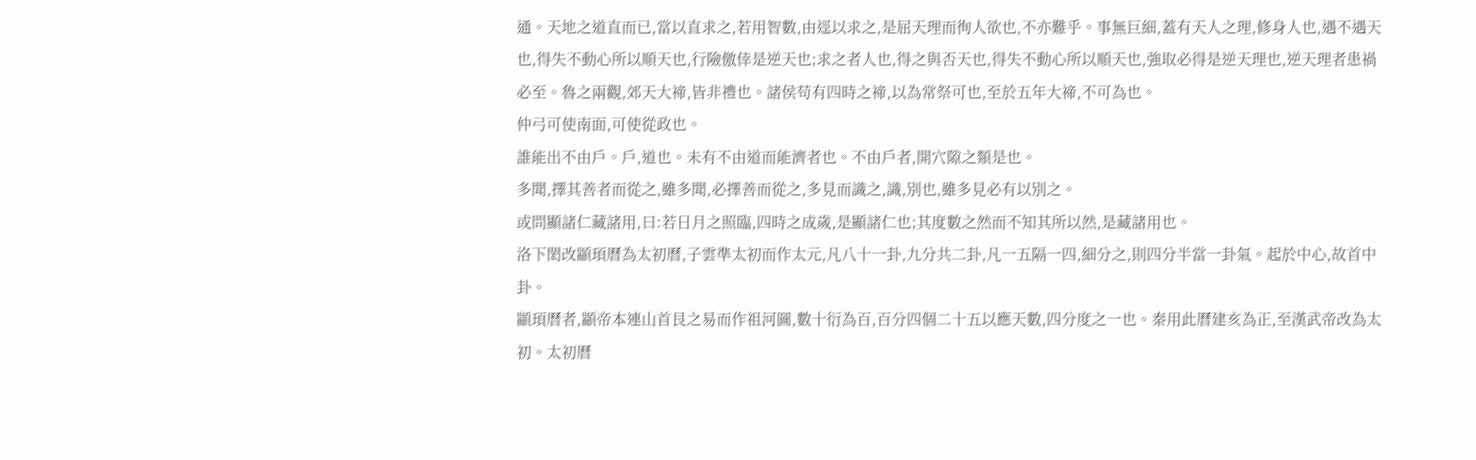通。天地之道直而已,當以直求之,若用智數,由逕以求之,是屈天理而徇人欲也,不亦難乎。事無巨細,蓋有天人之理,修身人也,遇不遇天也,得失不動心所以順天也,行險儌倖是逆天也;求之者人也,得之與否天也,得失不動心所以順天也,強取必得是逆天理也,逆天理者患禍必至。魯之兩觀,郊天大禘,皆非禮也。諸侯苟有四時之禘,以為常祭可也,至於五年大禘,不可為也。
仲弓可使南面,可使從政也。
誰能出不由戶。戶,道也。未有不由道而能濟者也。不由戶者,開穴隙之類是也。
多聞,擇其善者而從之,雖多聞,必擇善而從之,多見而識之,識,別也,雖多見必有以別之。
或問顯諸仁藏諸用,曰:若日月之照臨,四時之成歲,是顯諸仁也;其度數之然而不知其所以然,是藏諸用也。
洛下閎改顓頊曆為太初曆,子雲準太初而作太元,凡八十一卦,九分共二卦,凡一五隔一四,細分之,則四分半當一卦氣。起於中心,故首中卦。
顓頊曆者,顓帝本連山首艮之易而作祖河圖,數十衍為百,百分四個二十五以應天數,四分度之一也。秦用此曆建亥為正,至漢武帝改為太初。太初曆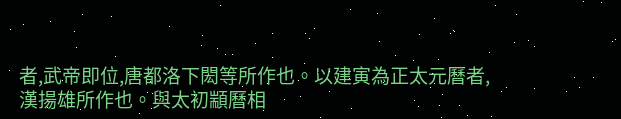者,武帝即位,唐都洛下閎等所作也。以建寅為正太元曆者,漢揚雄所作也。與太初顓曆相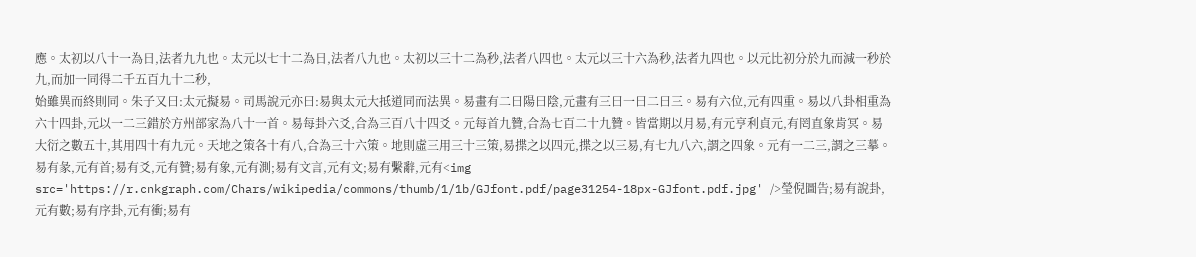應。太初以八十一為日,法者九九也。太元以七十二為日,法者八九也。太初以三十二為秒,法者八四也。太元以三十六為秒,法者九四也。以元比初分於九而減一秒於九,而加一同得二千五百九十二秒,
始雖異而終則同。朱子又曰:太元擬易。司馬說元亦曰:易與太元大抵道同而法異。易畫有二曰陽曰陰,元畫有三曰一曰二曰三。易有六位,元有四重。易以八卦相重為六十四卦,元以一二三錯於方州部家為八十一首。易每卦六爻,合為三百八十四爻。元每首九贊,合為七百二十九贊。皆當期以月易,有元亨利貞元,有罔直象肯冥。易大衍之數五十,其用四十有九元。天地之策各十有八,合為三十六策。地則虛三用三十三策,易揲之以四元,揲之以三易,有七九八六,謂之四象。元有一二三,謂之三摹。易有彖,元有首;易有爻,元有贊;易有象,元有測;易有文言,元有文;易有繫辭,元有<img src='https://r.cnkgraph.com/Chars/wikipedia/commons/thumb/1/1b/GJfont.pdf/page31254-18px-GJfont.pdf.jpg' />瑩倪圖告;易有說卦,元有數;易有序卦,元有衝;易有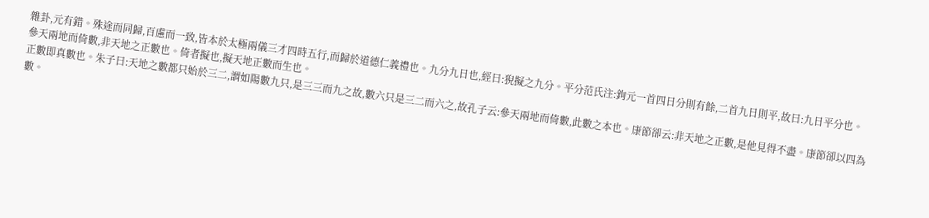雜卦,元有錯。殊途而同歸,百慮而一致,皆本於太極兩儀三才四時五行,而歸於道德仁義禮也。九分九日也,經曰:猊擬之九分。平分范氏注:鉤元一首四日分則有餘,二首九日則平,故曰:九日平分也。
參天兩地而倚數,非天地之正數也。倚者擬也,擬天地正數而生也。
正數即真數也。朱子曰:天地之數都只始於三二,謂如陽數九只,是三三而九之故,數六只是三二而六之,故孔子云:參天兩地而倚數,此數之本也。康節卻云:非天地之正數,是他見得不盡。康節卻以四為數。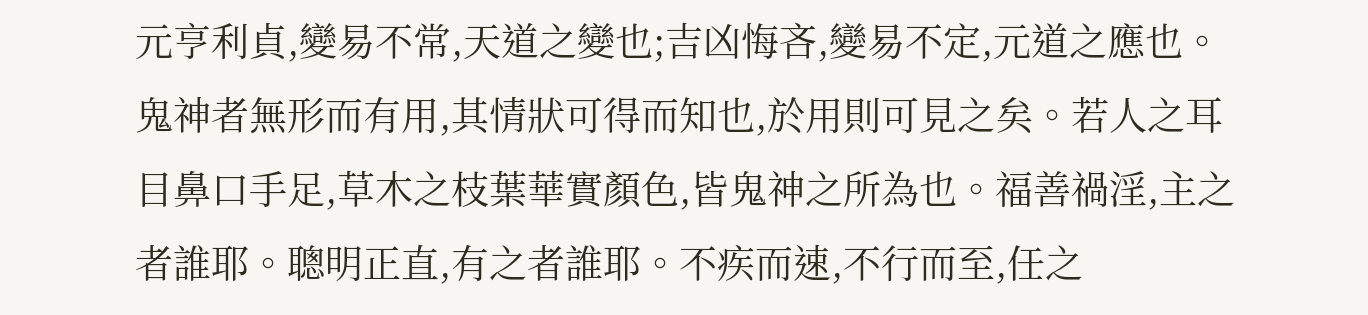元亨利貞,變易不常,天道之變也;吉凶悔吝,變易不定,元道之應也。
鬼神者無形而有用,其情狀可得而知也,於用則可見之矣。若人之耳目鼻口手足,草木之枝葉華實顏色,皆鬼神之所為也。福善禍淫,主之者誰耶。聰明正直,有之者誰耶。不疾而速,不行而至,任之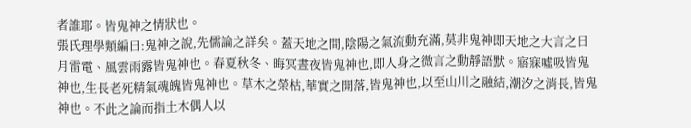者誰耶。皆鬼神之情狀也。
張氏理學類編曰:鬼神之說,先儒論之詳矣。蓋天地之間,陰陽之氣流動充滿,莫非鬼神即天地之大言之日月雷電、風雲雨露皆鬼神也。春夏秋冬、晦冥晝夜皆鬼神也,即人身之微言之動靜語默。寤寐噓吸皆鬼神也,生長老死精氣魂魄皆鬼神也。草木之榮枯,華實之開落,皆鬼神也,以至山川之融結,潮汐之消長,皆鬼神也。不此之論而指土木偶人以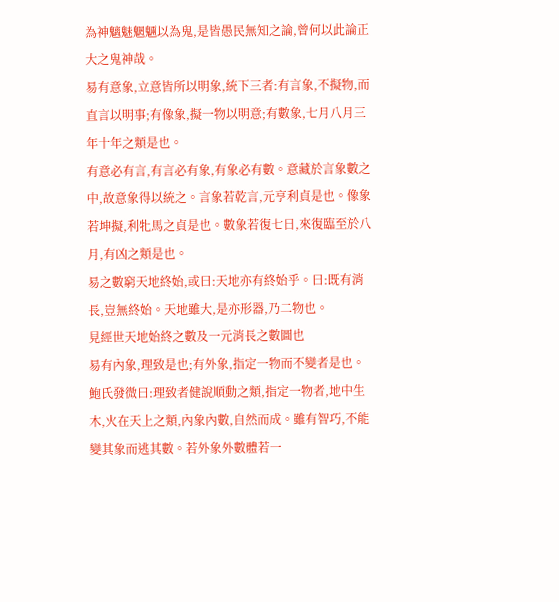為神魑魅魍魎以為鬼,是皆愚民無知之論,曾何以此論正大之鬼神哉。
易有意象,立意皆所以明象,統下三者:有言象,不擬物,而直言以明事;有像象,擬一物以明意;有數象,七月八月三年十年之類是也。
有意必有言,有言必有象,有象必有數。意藏於言象數之中,故意象得以統之。言象若乾言,元亨利貞是也。像象若坤擬,利牝馬之貞是也。數象若復七日,來復臨至於八月,有凶之類是也。
易之數窮天地終始,或曰:天地亦有終始乎。曰:既有消長,豈無終始。天地雖大,是亦形器,乃二物也。
見經世天地始終之數及一元消長之數圖也
易有內象,理致是也;有外象,指定一物而不變者是也。
鮑氏發微曰:理致者健說順動之類,指定一物者,地中生木,火在天上之類,內象內數,自然而成。雖有智巧,不能變其象而逃其數。若外象外數體若一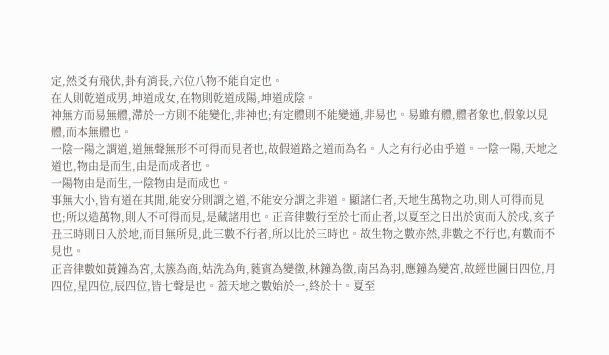定,然爻有飛伏,卦有消長,六位八物不能自定也。
在人則乾道成男,坤道成女,在物則乾道成陽,坤道成陰。
神無方而易無體,滯於一方則不能變化,非神也;有定體則不能變通,非易也。易雖有體,體者象也,假象以見體,而本無體也。
一陰一陽之謂道,道無聲無形不可得而見者也,故假道路之道而為名。人之有行必由乎道。一陰一陽,天地之道也,物由是而生,由是而成者也。
一陽物由是而生,一陰物由是而成也。
事無大小,皆有道在其閒,能安分則謂之道,不能安分謂之非道。顯諸仁者,天地生萬物之功,則人可得而見也;所以造萬物,則人不可得而見,是藏諸用也。正音律數行至於七而止者,以夏至之日出於寅而入於戌,亥子丑三時則日入於地,而目無所見,此三數不行者,所以比於三時也。故生物之數亦然,非數之不行也,有數而不見也。
正音律數如黃鐘為宮,太簇為商,姑洗為角,蕤賓為變徵,林鐘為徵,南呂為羽,應鐘為變宮,故經世圖日四位,月四位,星四位,辰四位,皆七聲是也。蓋天地之數始於一,終於十。夏至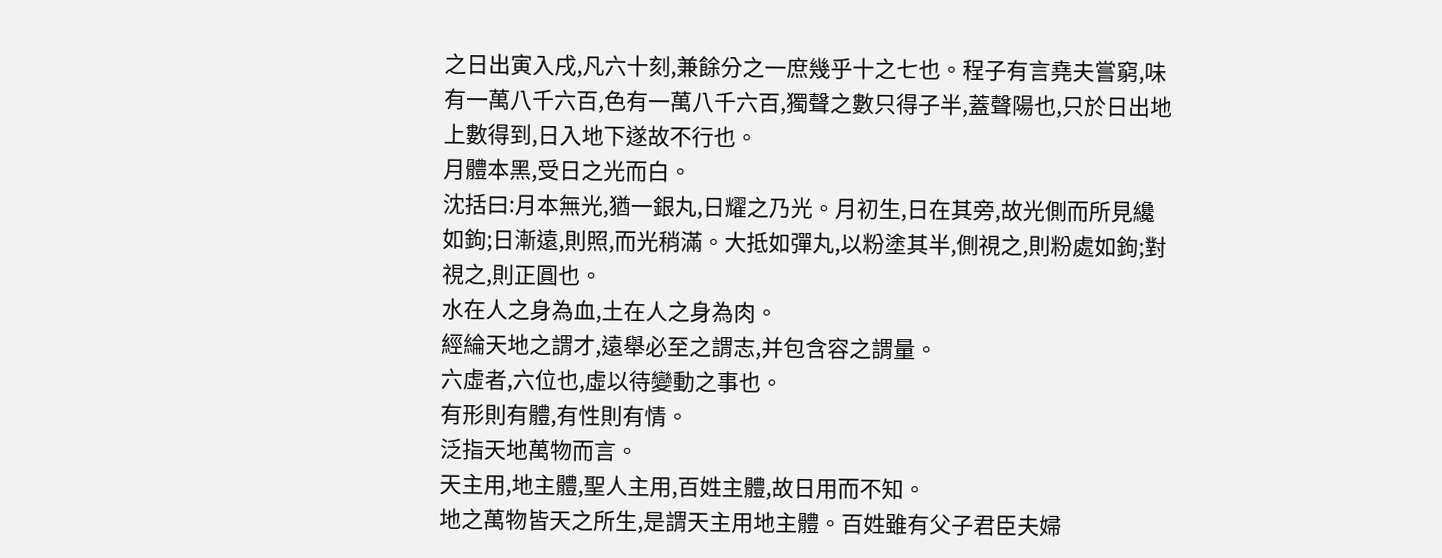之日出寅入戌,凡六十刻,兼餘分之一庶幾乎十之七也。程子有言堯夫嘗窮,味有一萬八千六百,色有一萬八千六百,獨聲之數只得子半,蓋聲陽也,只於日出地上數得到,日入地下遂故不行也。
月體本黑,受日之光而白。
沈括曰:月本無光,猶一銀丸,日耀之乃光。月初生,日在其旁,故光側而所見纔如鉤;日漸遠,則照,而光稍滿。大抵如彈丸,以粉塗其半,側視之,則粉處如鉤;對視之,則正圓也。
水在人之身為血,土在人之身為肉。
經綸天地之謂才,遠舉必至之謂志,并包含容之謂量。
六虛者,六位也,虛以待變動之事也。
有形則有體,有性則有情。
泛指天地萬物而言。
天主用,地主體,聖人主用,百姓主體,故日用而不知。
地之萬物皆天之所生,是謂天主用地主體。百姓雖有父子君臣夫婦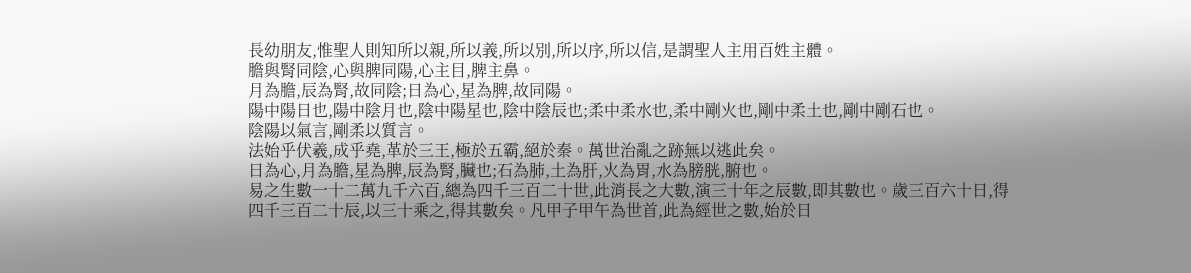長幼朋友,惟聖人則知所以親,所以義,所以別,所以序,所以信,是謂聖人主用百姓主體。
膽與腎同陰,心與脾同陽,心主目,脾主鼻。
月為膽,辰為腎,故同陰;日為心,星為脾,故同陽。
陽中陽日也,陽中陰月也,陰中陽星也,陰中陰辰也;柔中柔水也,柔中剛火也,剛中柔土也,剛中剛石也。
陰陽以氣言,剛柔以質言。
法始乎伏羲,成乎堯,革於三王,極於五霸,絕於秦。萬世治亂之跡無以逃此矣。
日為心,月為膽,星為脾,辰為腎,臟也;石為肺,土為肝,火為胃,水為膀胱,腑也。
易之生數一十二萬九千六百,總為四千三百二十世,此消長之大數,演三十年之辰數,即其數也。歲三百六十日,得四千三百二十辰,以三十乘之,得其數矣。凡甲子甲午為世首,此為經世之數,始於日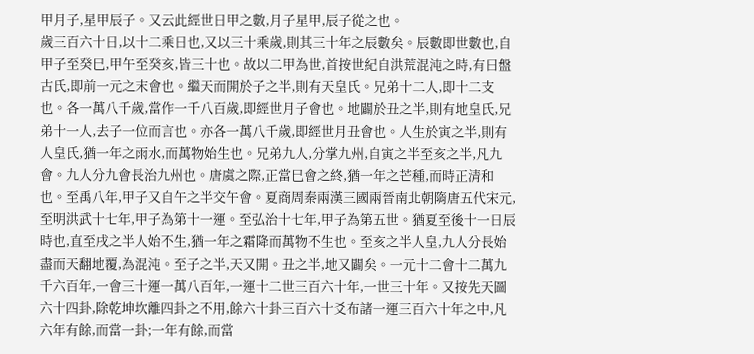甲月子,星甲辰子。又云此經世日甲之數,月子星甲,辰子從之也。
歲三百六十日,以十二乘日也,又以三十乘歲,則其三十年之辰數矣。辰數即世數也,自甲子至癸巳,甲午至癸亥,皆三十也。故以二甲為世,首按世紀自洪荒混沌之時,有曰盤古氏,即前一元之末會也。繼天而開於子之半,則有天皇氏。兄弟十二人,即十二支也。各一萬八千歲,當作一千八百歲,即經世月子會也。地闢於丑之半,則有地皇氏,兄弟十一人,去子一位而言也。亦各一萬八千歲,即經世月丑會也。人生於寅之半,則有人皇氏,猶一年之雨水,而萬物始生也。兄弟九人,分掌九州,自寅之半至亥之半,凡九會。九人分九會長治九州也。唐虞之際,正當巳會之終,猶一年之芒種,而時正清和也。至禹八年,甲子又自午之半交午會。夏商周秦兩漢三國兩晉南北朝隋唐五代宋元,至明洪武十七年,甲子為第十一運。至弘治十七年,甲子為第五世。猶夏至後十一日辰時也,直至戌之半人始不生,猶一年之霜降而萬物不生也。至亥之半人皇,九人分長始盡而天翻地覆,為混沌。至子之半,天又開。丑之半,地又闢矣。一元十二會十二萬九千六百年,一會三十運一萬八百年,一運十二世三百六十年,一世三十年。又按先天圖六十四卦,除乾坤坎離四卦之不用,餘六十卦三百六十爻布諸一運三百六十年之中,凡六年有餘,而當一卦;一年有餘,而當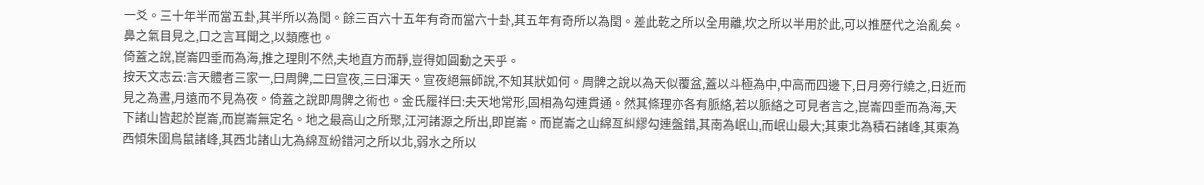一爻。三十年半而當五卦,其半所以為閏。餘三百六十五年有奇而當六十卦,其五年有奇所以為閏。差此乾之所以全用離,坎之所以半用於此,可以推歷代之治亂矣。
鼻之氣目見之,口之言耳聞之,以類應也。
倚蓋之說,崑崙四垂而為海,推之理則不然,夫地直方而靜,豈得如圓動之天乎。
按天文志云:言天體者三家一,曰周髀,二曰宣夜,三曰渾天。宣夜絕無師說,不知其狀如何。周髀之說以為天似覆盆,蓋以斗極為中,中高而四邊下,日月旁行繞之,日近而見之為晝,月遠而不見為夜。倚蓋之說即周髀之術也。金氏履祥曰:夫天地常形,固相為勾連貫通。然其條理亦各有脈絡,若以脈絡之可見者言之,崑崙四垂而為海,天下諸山皆起於崑崙,而崑崙無定名。地之最高山之所聚,江河諸源之所出,即崑崙。而崑崙之山綿亙糾繆勾連盤錯,其南為岷山,而岷山最大;其東北為積石諸峰,其東為西傾朱圉鳥鼠諸峰,其西北諸山尢為綿亙紛錯河之所以北,弱水之所以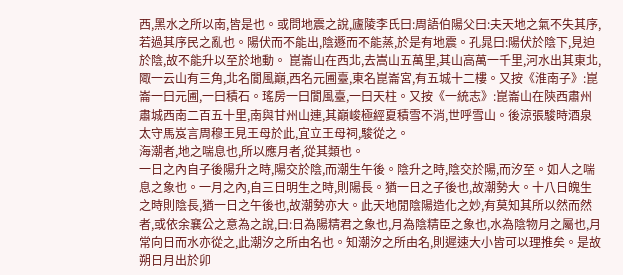西,黑水之所以南,皆是也。或問地震之說,廬陵李氏曰:周語伯陽父曰:夫天地之氣不失其序,若過其序民之亂也。陽伏而不能出,陰遯而不能蒸,於是有地震。孔晁曰:陽伏於陰下,見迫於陰,故不能升以至於地動。 崑崙山在西北,去嵩山五萬里,其山高萬一千里,河水出其東北,陬一云山有三角,北名閬風巔,西名元圃臺,東名崑崙宮,有五城十二樓。又按《淮南子》:崑崙一曰元圃,一曰積石。瑤房一曰閬風臺,一曰天柱。又按《一統志》:崑崙山在陝西肅州肅城西南二百五十里,南與甘州山連,其巔峻極經夏積雪不消,世呼雪山。後涼張駿時酒泉太守馬岌言周穆王見王母於此,宜立王母祠,駿從之。
海潮者,地之喘息也,所以應月者,從其類也。
一日之內自子後陽升之時,陽交於陰,而潮生午後。陰升之時,陰交於陽,而汐至。如人之喘息之象也。一月之內,自三日明生之時,則陽長。猶一日之子後也,故潮勢大。十八日魄生之時則陰長,猶一日之午後也,故潮勢亦大。此天地閒陰陽造化之妙,有莫知其所以然而然者,或依余襄公之意為之說,曰:日為陽精君之象也,月為陰精臣之象也,水為陰物月之屬也,月常向日而水亦從之,此潮汐之所由名也。知潮汐之所由名,則遲速大小皆可以理推矣。是故朔日月出於卯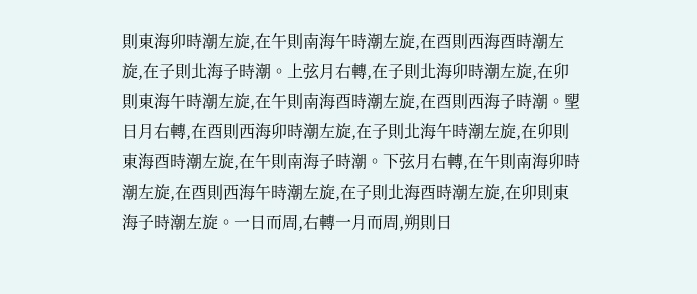則東海卯時潮左旋,在午則南海午時潮左旋,在酉則西海酉時潮左旋,在子則北海子時潮。上弦月右轉,在子則北海卯時潮左旋,在卯則東海午時潮左旋,在午則南海酉時潮左旋,在酉則西海子時潮。朢日月右轉,在酉則西海卯時潮左旋,在子則北海午時潮左旋,在卯則東海酉時潮左旋,在午則南海子時潮。下弦月右轉,在午則南海卯時潮左旋,在酉則西海午時潮左旋,在子則北海酉時潮左旋,在卯則東海子時潮左旋。一日而周,右轉一月而周,朔則日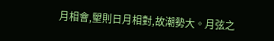月相會,朢則日月相對,故潮勢大。月弦之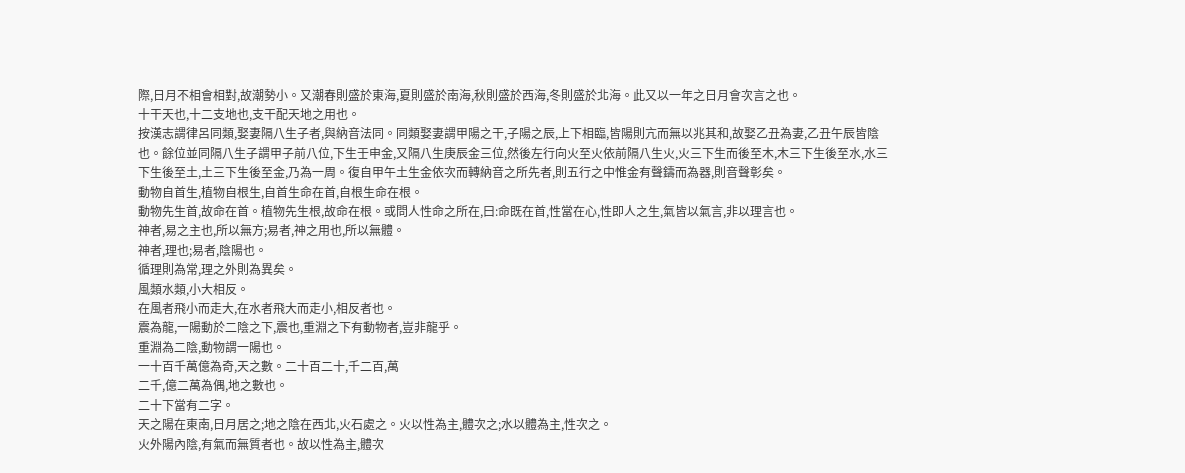際,日月不相會相對,故潮勢小。又潮春則盛於東海,夏則盛於南海,秋則盛於西海,冬則盛於北海。此又以一年之日月會次言之也。
十干天也,十二支地也,支干配天地之用也。
按漢志謂律呂同類,娶妻隔八生子者,與納音法同。同類娶妻謂甲陽之干,子陽之辰,上下相臨,皆陽則亢而無以兆其和,故娶乙丑為妻,乙丑午辰皆陰也。餘位並同隔八生子謂甲子前八位,下生壬申金,又隔八生庚辰金三位,然後左行向火至火依前隔八生火,火三下生而後至木,木三下生後至水,水三下生後至土,土三下生後至金,乃為一周。復自甲午土生金依次而轉納音之所先者,則五行之中惟金有聲鑄而為器,則音聲彰矣。
動物自首生,植物自根生,自首生命在首,自根生命在根。
動物先生首,故命在首。植物先生根,故命在根。或問人性命之所在,曰:命既在首,性當在心,性即人之生,氣皆以氣言,非以理言也。
神者,易之主也,所以無方;易者,神之用也,所以無體。
神者,理也;易者,陰陽也。
循理則為常,理之外則為異矣。
風類水類,小大相反。
在風者飛小而走大,在水者飛大而走小,相反者也。
震為龍,一陽動於二陰之下,震也,重淵之下有動物者,豈非龍乎。
重淵為二陰,動物謂一陽也。
一十百千萬億為奇,天之數。二十百二十,千二百,萬
二千,億二萬為偶,地之數也。
二十下當有二字。
天之陽在東南,日月居之;地之陰在西北,火石處之。火以性為主,體次之;水以體為主,性次之。
火外陽內陰,有氣而無質者也。故以性為主,體次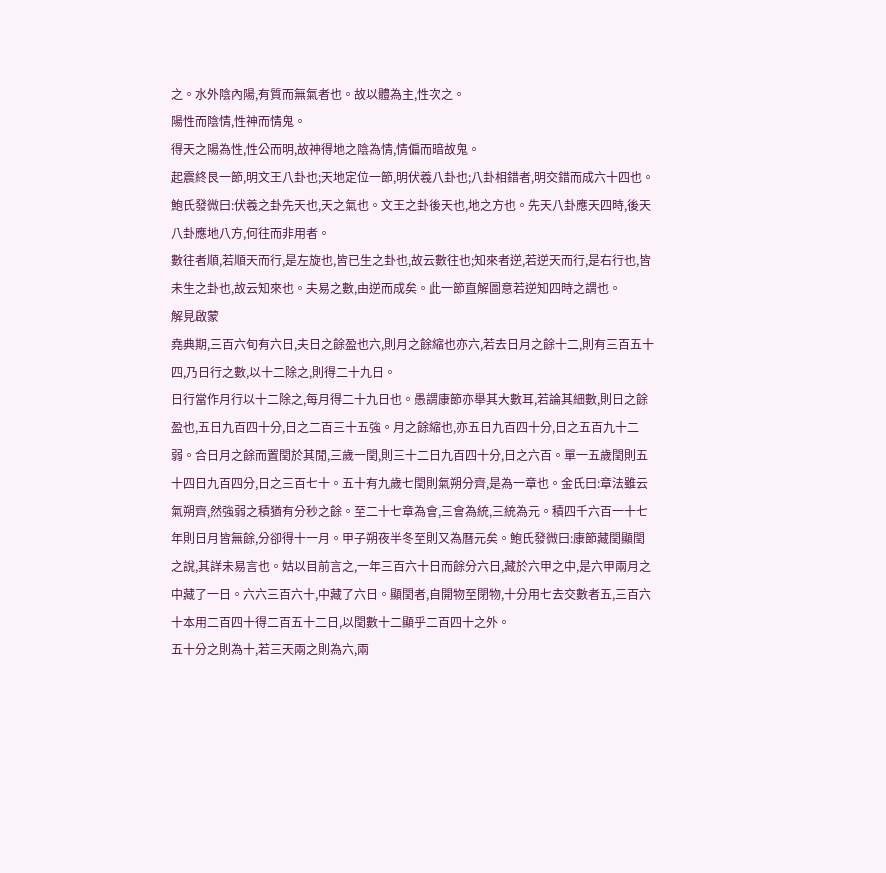之。水外陰內陽,有質而無氣者也。故以體為主,性次之。
陽性而陰情,性神而情鬼。
得天之陽為性,性公而明,故神得地之陰為情,情偏而暗故鬼。
起震終艮一節,明文王八卦也;天地定位一節,明伏羲八卦也;八卦相錯者,明交錯而成六十四也。
鮑氏發微曰:伏羲之卦先天也,天之氣也。文王之卦後天也,地之方也。先天八卦應天四時,後天八卦應地八方,何往而非用者。
數往者順,若順天而行,是左旋也,皆已生之卦也,故云數往也;知來者逆,若逆天而行,是右行也,皆未生之卦也,故云知來也。夫易之數,由逆而成矣。此一節直解圖意若逆知四時之謂也。
解見啟蒙
堯典期,三百六旬有六日,夫日之餘盈也六,則月之餘縮也亦六,若去日月之餘十二,則有三百五十四,乃日行之數,以十二除之,則得二十九日。
日行當作月行以十二除之,每月得二十九日也。愚謂康節亦舉其大數耳,若論其細數,則日之餘盈也,五日九百四十分,日之二百三十五強。月之餘縮也,亦五日九百四十分,日之五百九十二弱。合日月之餘而置閏於其閒,三歲一閏,則三十二日九百四十分,日之六百。單一五歲閏則五十四日九百四分,日之三百七十。五十有九歲七閏則氣朔分齊,是為一章也。金氏曰:章法雖云氣朔齊,然強弱之積猶有分秒之餘。至二十七章為會,三會為統,三統為元。積四千六百一十七年則日月皆無餘,分卻得十一月。甲子朔夜半冬至則又為曆元矣。鮑氏發微曰:康節藏閏顯閏之說,其詳未易言也。姑以目前言之,一年三百六十日而餘分六日,藏於六甲之中,是六甲兩月之中藏了一日。六六三百六十,中藏了六日。顯閏者,自開物至閉物,十分用七去交數者五,三百六十本用二百四十得二百五十二日,以閏數十二顯乎二百四十之外。
五十分之則為十,若三天兩之則為六,兩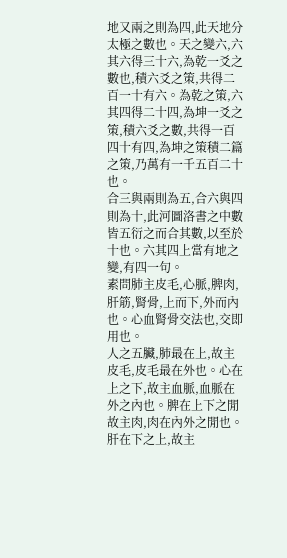地又兩之則為四,此天地分太極之數也。天之變六,六其六得三十六,為乾一爻之數也,積六爻之策,共得二百一十有六。為乾之策,六其四得二十四,為坤一爻之策,積六爻之數,共得一百四十有四,為坤之策積二篇之策,乃萬有一千五百二十也。
合三與兩則為五,合六與四則為十,此河圖洛書之中數皆五衍之而合其數,以至於十也。六其四上當有地之變,有四一句。
素問肺主皮毛,心脈,脾肉,肝筋,腎骨,上而下,外而內也。心血腎骨交法也,交即用也。
人之五臟,肺最在上,故主皮毛,皮毛最在外也。心在上之下,故主血脈,血脈在外之內也。脾在上下之閒故主肉,肉在內外之閒也。肝在下之上,故主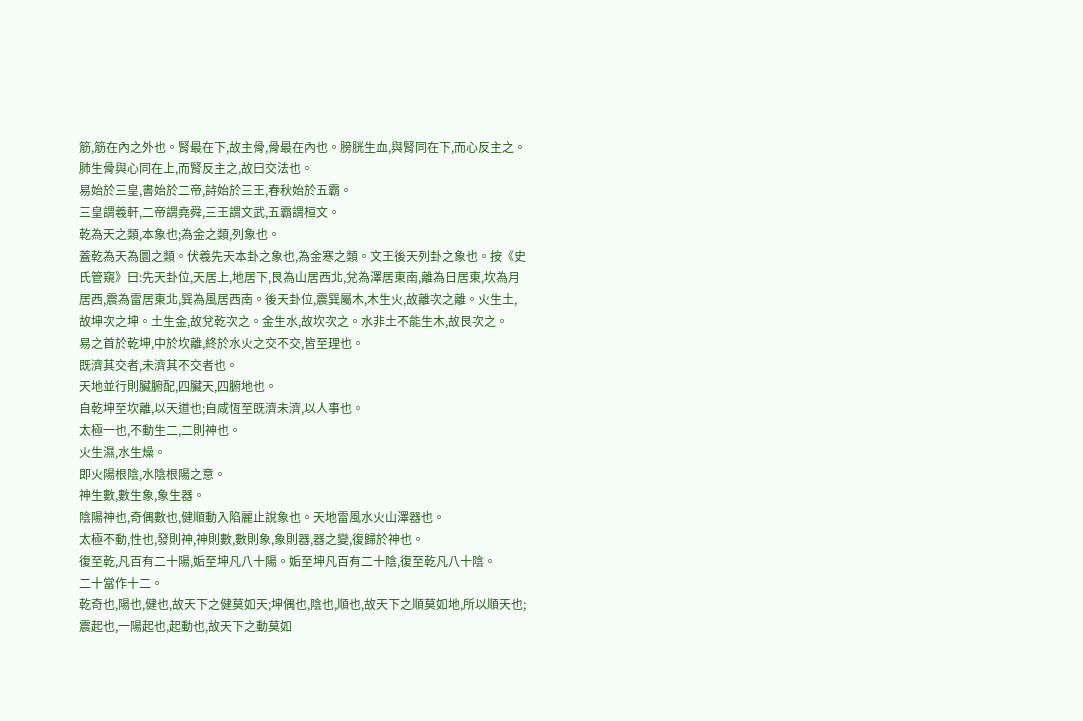筋,筋在內之外也。腎最在下,故主骨,骨最在內也。膀胱生血,與腎同在下,而心反主之。肺生骨與心同在上,而腎反主之,故曰交法也。
易始於三皇,書始於二帝,詩始於三王,春秋始於五霸。
三皇謂羲軒,二帝謂堯舜,三王謂文武,五霸謂桓文。
乾為天之類,本象也;為金之類,列象也。
蓋乾為天為圜之類。伏羲先天本卦之象也,為金寒之類。文王後天列卦之象也。按《史氏管窺》曰:先天卦位,天居上,地居下,艮為山居西北,兌為澤居東南,離為日居東,坎為月居西,震為雷居東北,巽為風居西南。後天卦位,震巽屬木,木生火,故離次之離。火生土,故坤次之坤。土生金,故兌乾次之。金生水,故坎次之。水非土不能生木,故艮次之。
易之首於乾坤,中於坎離,終於水火之交不交,皆至理也。
既濟其交者,未濟其不交者也。
天地並行則臟腑配,四臟天,四腑地也。
自乾坤至坎離,以天道也;自咸恆至既濟未濟,以人事也。
太極一也,不動生二,二則神也。
火生濕,水生燥。
即火陽根陰,水陰根陽之意。
神生數,數生象,象生器。
陰陽神也,奇偶數也,健順動入陷麗止說象也。天地雷風水火山澤器也。
太極不動,性也,發則神,神則數,數則象,象則器,器之變,復歸於神也。
復至乾,凡百有二十陽,姤至坤凡八十陽。姤至坤凡百有二十陰,復至乾凡八十陰。
二十當作十二。
乾奇也,陽也,健也,故天下之健莫如天;坤偶也,陰也,順也,故天下之順莫如地,所以順天也;震起也,一陽起也,起動也,故天下之動莫如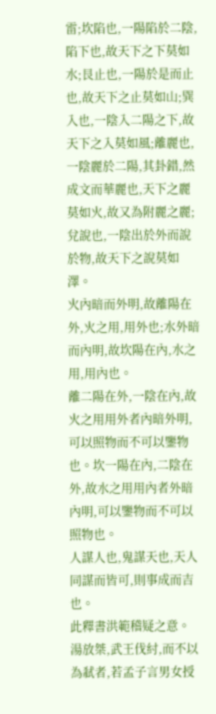雷;坎陷也,一陽陷於二陰,陷下也,故天下之下莫如水;艮止也,一陽於是而止也,故天下之止莫如山;巽入也,一陰入二陽之下,故天下之入莫如風;離麗也,一陰麗於二陽,其卦錯,然成文而華麗也,天下之麗莫如火,故又為附麗之麗;兌說也,一陰出於外而說於物,故天下之說莫如澤。
火內暗而外明,故離陽在外,火之用,用外也;水外暗而內明,故坎陽在內,水之用,用內也。
離二陽在外,一陰在內,故火之用用外者內暗外明,可以照物而不可以鑒物也。坎一陽在內,二陰在外,故水之用用內者外暗內明,可以鑒物而不可以照物也。
人謀人也,鬼謀天也,天人同謀而皆可,則事成而吉也。
此釋書洪範稽疑之意。
湯放桀,武王伐紂,而不以為弒者,若孟子言男女授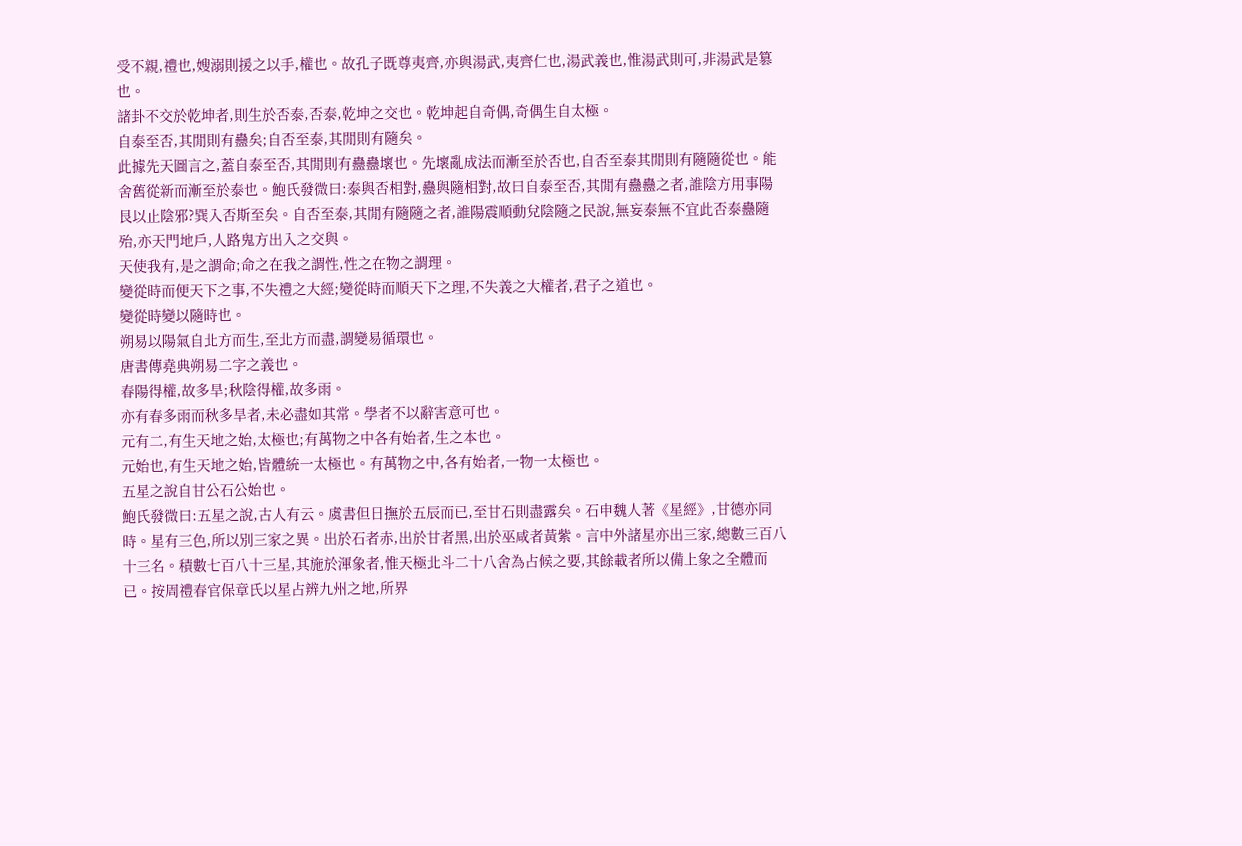受不親,禮也,嫂溺則援之以手,權也。故孔子既尊夷齊,亦與湯武,夷齊仁也,湯武義也,惟湯武則可,非湯武是篡也。
諸卦不交於乾坤者,則生於否泰,否泰,乾坤之交也。乾坤起自奇偶,奇偶生自太極。
自泰至否,其閒則有蠱矣;自否至泰,其閒則有隨矣。
此據先天圖言之,蓋自泰至否,其閒則有蠱蠱壞也。先壞亂成法而漸至於否也,自否至泰其閒則有隨隨從也。能舍舊從新而漸至於泰也。鮑氏發微曰:泰與否相對,蠱與隨相對,故曰自泰至否,其閒有蠱蠱之者,誰陰方用事陽艮以止陰邪?巽入否斯至矣。自否至泰,其閒有隨隨之者,誰陽震順動兌陰隨之民說,無妄泰無不宜此否泰蠱隨殆,亦天門地戶,人路鬼方出入之交與。
天使我有,是之謂命;命之在我之謂性,性之在物之謂理。
變從時而便天下之事,不失禮之大經;變從時而順天下之理,不失義之大權者,君子之道也。
變從時變以隨時也。
朔易以陽氣自北方而生,至北方而盡,謂變易循環也。
唐書傳堯典朔易二字之義也。
春陽得權,故多旱;秋陰得權,故多雨。
亦有春多雨而秋多旱者,未必盡如其常。學者不以辭害意可也。
元有二,有生天地之始,太極也;有萬物之中各有始者,生之本也。
元始也,有生天地之始,皆體統一太極也。有萬物之中,各有始者,一物一太極也。
五星之說自甘公石公始也。
鮑氏發微曰:五星之說,古人有云。虞書但日撫於五辰而已,至甘石則盡露矣。石申魏人著《星經》,甘德亦同時。星有三色,所以別三家之異。出於石者赤,出於甘者黑,出於巫咸者黃紫。言中外諸星亦出三家,總數三百八十三名。積數七百八十三星,其施於渾象者,惟天極北斗二十八舍為占候之要,其餘載者所以備上象之全體而已。按周禮春官保章氏以星占辨九州之地,所界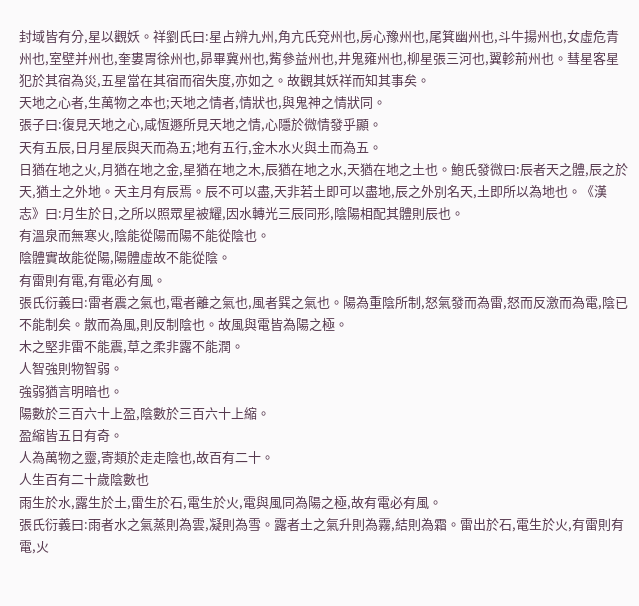封域皆有分,星以觀妖。祥劉氏曰:星占辨九州,角亢氏兗州也,房心豫州也,尾箕幽州也,斗牛揚州也,女虛危青州也,室壁并州也,奎婁胃徐州也,昴畢冀州也,觜參益州也,井鬼雍州也,柳星張三河也,翼軫荊州也。彗星客星犯於其宿為災,五星當在其宿而宿失度,亦如之。故觀其妖祥而知其事矣。
天地之心者,生萬物之本也;天地之情者,情狀也,與鬼神之情狀同。
張子曰:復見天地之心,咸恆遯所見天地之情,心隱於微情發乎顯。
天有五辰,日月星辰與天而為五;地有五行,金木水火與土而為五。
日猶在地之火,月猶在地之金,星猶在地之木,辰猶在地之水,天猶在地之土也。鮑氏發微曰:辰者天之體,辰之於天,猶土之外地。天主月有辰焉。辰不可以盡,天非若土即可以盡地,辰之外別名天,土即所以為地也。《漢志》曰:月生於日,之所以照眾星被耀,因水轉光三辰同形,陰陽相配其體則辰也。
有溫泉而無寒火,陰能從陽而陽不能從陰也。
陰體實故能從陽,陽體虛故不能從陰。
有雷則有電,有電必有風。
張氏衍義曰:雷者震之氣也,電者離之氣也,風者巽之氣也。陽為重陰所制,怒氣發而為雷,怒而反激而為電,陰已不能制矣。散而為風,則反制陰也。故風與電皆為陽之極。
木之堅非雷不能震,草之柔非露不能潤。
人智強則物智弱。
強弱猶言明暗也。
陽數於三百六十上盈,陰數於三百六十上縮。
盈縮皆五日有奇。
人為萬物之靈,寄類於走走陰也,故百有二十。
人生百有二十歲陰數也
雨生於水,露生於土,雷生於石,電生於火,電與風同為陽之極,故有電必有風。
張氏衍義曰:雨者水之氣蒸則為雲,凝則為雪。露者土之氣升則為霧,結則為霜。雷出於石,電生於火,有雷則有電,火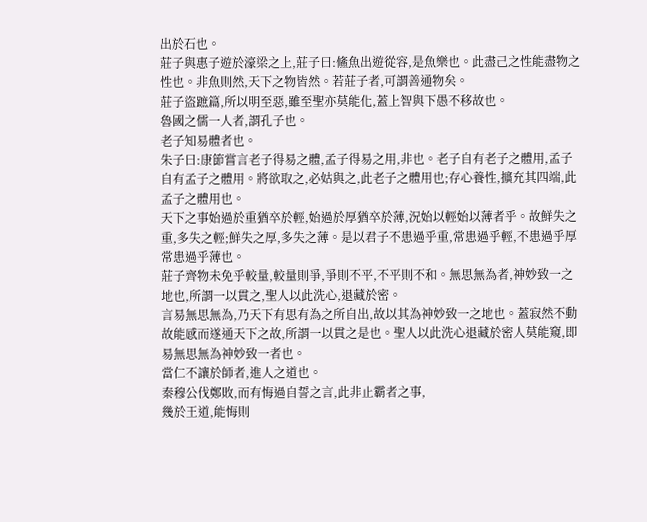出於石也。
莊子與惠子遊於濠梁之上,莊子曰:鯈魚出遊從容,是魚樂也。此盡己之性能盡物之性也。非魚則然,天下之物皆然。若莊子者,可謂善通物矣。
莊子盜蹠篇,所以明至惡,雖至聖亦莫能化,蓋上智與下愚不移故也。
魯國之儒一人者,謂孔子也。
老子知易體者也。
朱子曰:康節嘗言老子得易之體,孟子得易之用,非也。老子自有老子之體用,孟子自有孟子之體用。將欲取之,必姑與之,此老子之體用也;存心養性,擴充其四端,此孟子之體用也。
天下之事始過於重猶卒於輕,始過於厚猶卒於薄,況始以輕始以薄者乎。故鮮失之重,多失之輕;鮮失之厚,多失之薄。是以君子不患過乎重,常患過乎輕,不患過乎厚常患過乎薄也。
莊子齊物未免乎較量,較量則爭,爭則不平,不平則不和。無思無為者,神妙致一之地也,所謂一以貫之,聖人以此洗心,退藏於密。
言易無思無為,乃天下有思有為之所自出,故以其為神妙致一之地也。蓋寂然不動故能感而遂通天下之故,所謂一以貫之是也。聖人以此洗心退藏於密人莫能窺,即易無思無為神妙致一者也。
當仁不讓於師者,進人之道也。
秦穆公伐鄭敗,而有悔過自誓之言,此非止霸者之事,
幾於王道,能悔則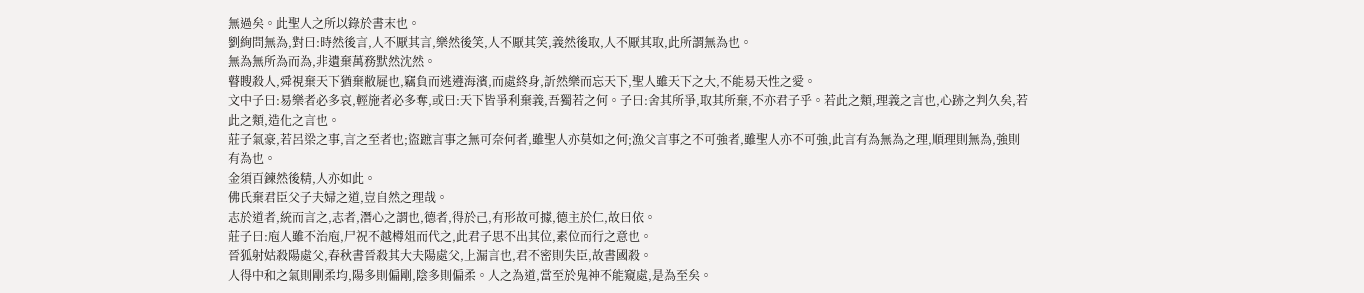無過矣。此聖人之所以錄於書末也。
劉絢問無為,對曰:時然後言,人不厭其言,樂然後笑,人不厭其笑,義然後取,人不厭其取,此所謂無為也。
無為無所為而為,非遺棄萬務默然沈然。
瞽瞍殺人,舜視棄天下猶棄敝屣也,竊負而逃遵海濱,而處終身,訢然樂而忘天下,聖人雖天下之大,不能易天性之愛。
文中子曰:易樂者必多哀,輕施者必多奪,或曰:天下皆爭利棄義,吾獨若之何。子曰:舍其所爭,取其所棄,不亦君子乎。若此之類,理義之言也,心跡之判久矣,若此之類,造化之言也。
莊子氣豪,若呂梁之事,言之至者也;盜蹠言事之無可奈何者,雖聖人亦莫如之何;漁父言事之不可強者,雖聖人亦不可強,此言有為無為之理,順理則無為,強則有為也。
金須百鍊然後精,人亦如此。
佛氏棄君臣父子夫婦之道,豈自然之理哉。
志於道者,統而言之,志者,潛心之謂也,德者,得於己,有形故可據,德主於仁,故曰依。
莊子曰:庖人雖不治庖,尸祝不越樽俎而代之,此君子思不出其位,素位而行之意也。
晉狐射姑殺陽處父,春秋書晉殺其大夫陽處父,上漏言也,君不密則失臣,故書國殺。
人得中和之氣則剛柔均,陽多則偏剛,陰多則偏柔。人之為道,當至於鬼神不能窺處,是為至矣。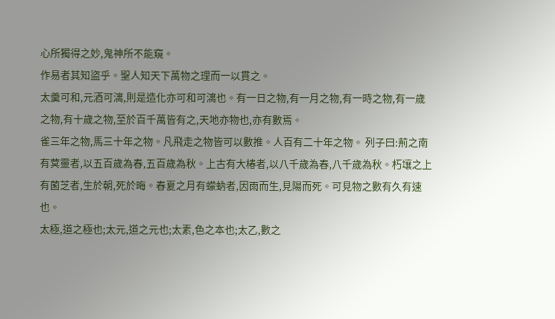心所獨得之妙,鬼神所不能窺。
作易者其知盜乎。聖人知天下萬物之理而一以貫之。
太羹可和,元酒可漓,則是造化亦可和可漓也。有一日之物,有一月之物,有一時之物,有一歲之物,有十歲之物,至於百千萬皆有之,天地亦物也,亦有數焉。
雀三年之物,馬三十年之物。凡飛走之物皆可以數推。人百有二十年之物。 列子曰:荊之南有蓂靈者,以五百歲為春,五百歲為秋。上古有大椿者,以八千歲為春,八千歲為秋。朽壤之上有菌芝者,生於朝,死於晦。春夏之月有蠓蚋者,因雨而生,見陽而死。可見物之數有久有速也。
太極,道之極也;太元,道之元也;太素,色之本也;太乙,數之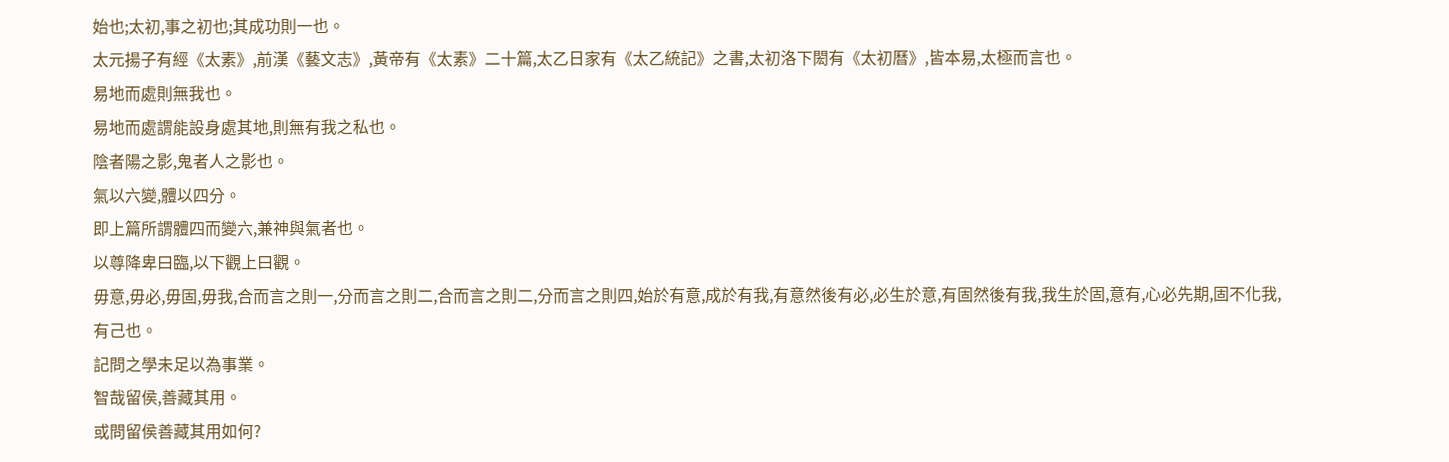始也;太初,事之初也;其成功則一也。
太元揚子有經《太素》,前漢《藝文志》,黃帝有《太素》二十篇,太乙日家有《太乙統記》之書,太初洛下閎有《太初曆》,皆本易,太極而言也。
易地而處則無我也。
易地而處謂能設身處其地,則無有我之私也。
陰者陽之影,鬼者人之影也。
氣以六變,體以四分。
即上篇所謂體四而變六,兼神與氣者也。
以尊降卑曰臨,以下觀上曰觀。
毋意,毋必,毋固,毋我,合而言之則一,分而言之則二,合而言之則二,分而言之則四,始於有意,成於有我,有意然後有必,必生於意,有固然後有我,我生於固,意有,心必先期,固不化我,有己也。
記問之學未足以為事業。
智哉留侯,善藏其用。
或問留侯善藏其用如何?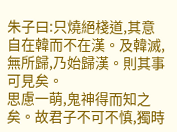朱子曰:只燒絕棧道,其意自在韓而不在漢。及韓滅,無所歸,乃始歸漢。則其事可見矣。
思慮一萌,鬼神得而知之矣。故君子不可不慎,獨時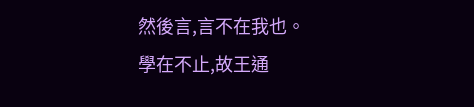然後言,言不在我也。
學在不止,故王通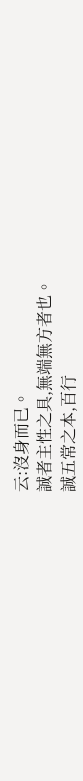云:沒身而已。
誠者主性之具,無端無方者也。
誠五常之本,百行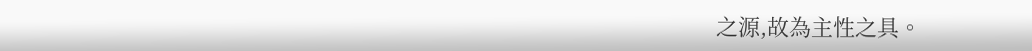之源,故為主性之具。